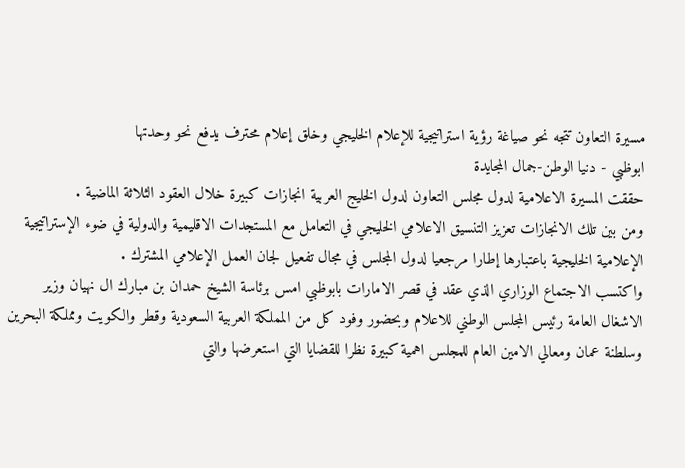مسيرة التعاون تتجه نحو صياغة رؤية استراتيجية للإعلام الخليجي وخلق إعلام محترف يدفع نحو وحدتها
ابوظبي - دنيا الوطن-جمال المجايدة
حققت المسيرة الاعلامية لدول مجلس التعاون لدول الخليج العربية انجازات كبيرة خلال العقود الثلاثة الماضية .
ومن بين تلك الانجازات تعزيز التنسيق الاعلامي الخليجي في التعامل مع المستجدات الاقليمية والدولية في ضوء الإستراتيجية الإعلامية الخليجية باعتبارها إطارا مرجعيا لدول المجلس في مجال تفعيل لجان العمل الإعلامي المشترك .
واكتسب الاجتماع الوزاري الذي عقد في قصر الامارات بابوظبي امس برئاسة الشيخ حمدان بن مبارك ال نهيان وزير الاشغال العامة رئيس المجلس الوطني للاعلام وبحضور وفود كل من المملكة العربية السعودية وقطر والكويت ومملكة البحرين وسلطنة عمان ومعالي الامين العام للمجلس اهمية كبيرة نظرا للقضايا التي استعرضها والتي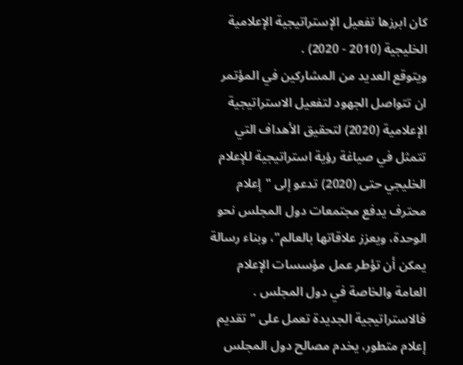كان ابرزها تفعيل الإستراتيجية الإعلامية الخليجية (2010 - 2020) .
ويتوقع العديد من المشاركين في المؤتمر ان تتواصل الجهود لتفعيل الاستراتيجية الإعلامية (2020) لتحقيق الأهداف التي تتمثل في صياغة رؤية استراتيجية للإعلام الخليجي حتى (2020) تدعو إلى "إعلام محترف يدفع مجتمعات دول المجلس نحو الوحدة، ويعزز علاقاتها بالعالم"، وبناء رسالة يمكن أن تؤطر عمل مؤسسات الإعلام العامة والخاصة في دول المجلس .
فالاستراتيجية الجديدة تعمل على "تقديم إعلام متطور، يخدم مصالح دول المجلس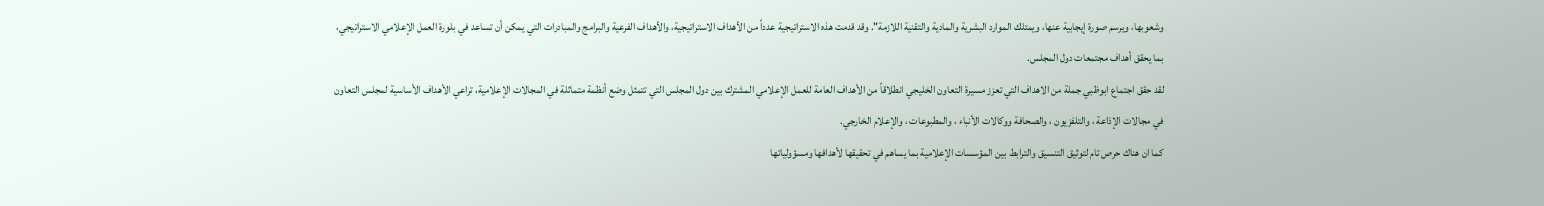وشعوبها، ويرسم صورة إيجابية عنها، ويمتلك الموارد البشرية والمادية والتقنية اللازمة". وقد قدمت هذه الاستراتيجية عدداً من الأهداف الاستراتيجية، والأهداف الفرعية والبرامج والمبادرات التي يمكن أن تساعد في بلورة العمل الإعلامي الاستراتيجي، بما يحقق أهداف مجتمعات دول المجلس.
لقد حقق اجتماع ابوظبي جملة من الاهداف التي تعزز مسيرة التعاون الخليجي انطلاقاً من الأهداف العامة للعمل الإعلامي المشترك بين دول المجلس التي تتمثل وضع أنظمة متماثلة في المجالات الإعلامية، تراعي الأهداف الأساسية لمجلس التعاون في مجالات الإذاعة ، والتلفزيون ، والصحافة ووكالات الأنباء ، والمطبوعات ، والإعلام الخارجي.
كما ان هناك حرص تام لتوثيق التنسيق والترابط بين المؤسسات الإعلامية بما يساهم في تحقيقها لأهدافها ومسؤولياتها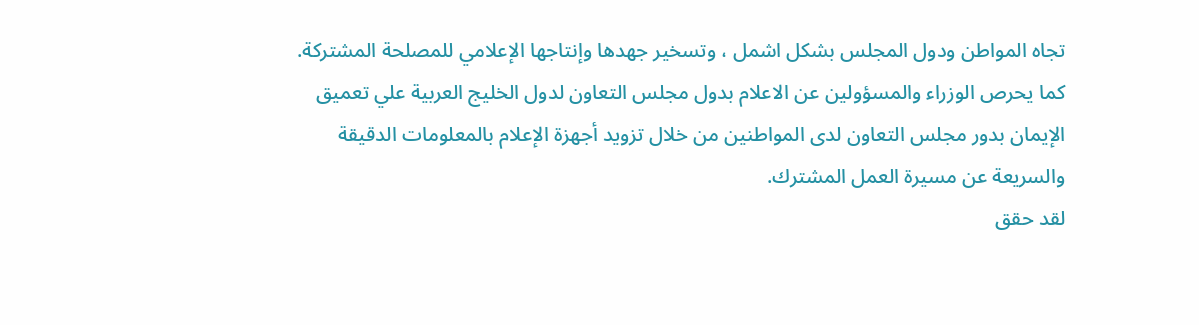تجاه المواطن ودول المجلس بشكل اشمل ، وتسخير جهدها وإنتاجها الإعلامي للمصلحة المشتركة.
كما يحرص الوزراء والمسؤولين عن الاعلام بدول مجلس التعاون لدول الخليج العربية علي تعميق الإيمان بدور مجلس التعاون لدى المواطنين من خلال تزويد أجهزة الإعلام بالمعلومات الدقيقة والسريعة عن مسيرة العمل المشترك.
لقد حقق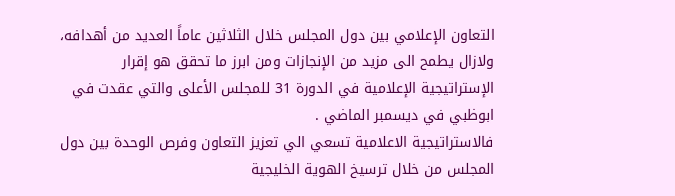التعاون الإعلامي بين دول المجلس خلال الثلاثين عاماً العديد من أهدافه، ولازال يطمح الى مزيد من الإنجازات ومن ابرز ما تحقق هو إقرار الإستراتيجية الإعلامية في الدورة 31 للمجلس الأعلى والتي عقدت في ابوظبي في ديسمبر الماضي .
فالاستراتيجية الاعلامية تسعي الي تعزيز التعاون وفرص الوحدة بين دول المجلس من خلال ترسيخ الهوية الخليجية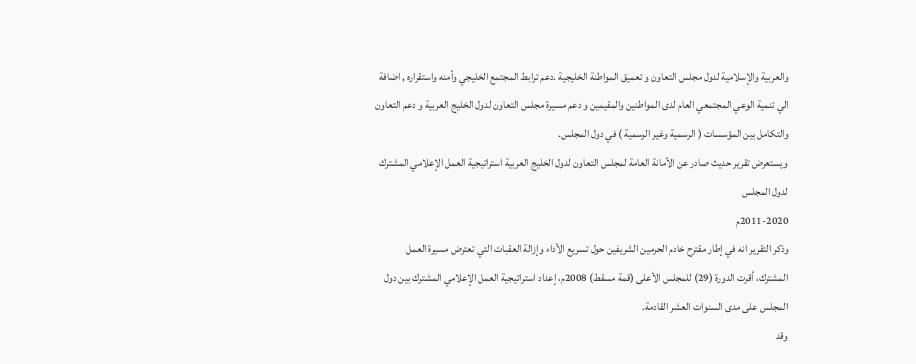والعربية والإسلامية لدول مجلس التعاون و تعميق المواطنة الخليجية .دعم ترابط المجتمع الخليجي وأمنه واستقراره , اضافة الي تنمية الوعي المجتمعي العام لدى المواطنين والمقيمين و دعم مسيرة مجلس التعاون لدول الخليج العربية و دعم التعاون والتكامل بين المؤسسات ( الرسمية وغير الرسمية ) في دول المجلس.
ويستعرض تقرير حديث صادر عن الأمانة العامة لمجلس التعاون لدول الخليج العربية استراتيجية العمل الإعلامي المشترك لدول المجلس
2011-2020م
وذكر التقرير انه في إطار مقترح خادم الحرمين الشريفين حول تسريع الأداء وإزالة العقبات التي تعترض مسيرة العمل المشترك، أقرت الدورة (29) للمجلس الأعلى (قمة مسقط) 2008م، إعداد استراتيجية العمل الإعلامي المشترك بين دول المجلس على مدى السنوات العشر القادمة.
وقد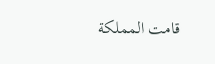قامت المملكة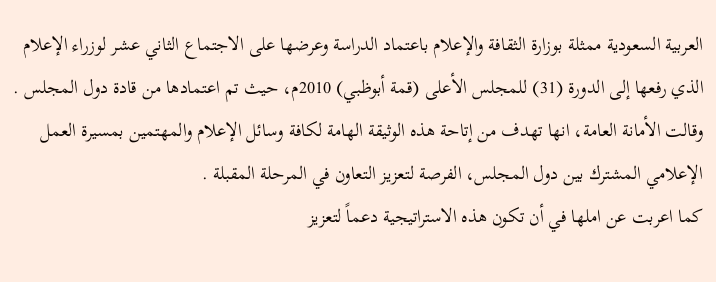العربية السعودية ممثلة بوزارة الثقافة والإعلام باعتماد الدراسة وعرضها على الاجتماع الثاني عشر لوزراء الإعلام الذي رفعها إلى الدورة (31) للمجلس الأعلى (قمة أبوظبي) 2010م، حيث تم اعتمادها من قادة دول المجلس .
وقالت الأمانة العامة، انها تهدف من إتاحة هذه الوثيقة الهامة لكافة وسائل الإعلام والمهتمين بمسيرة العمل الإعلامي المشترك بين دول المجلس، الفرصة لتعزيز التعاون في المرحلة المقبلة .
كما اعربت عن املها في أن تكون هذه الاستراتيجية دعماً لتعزيز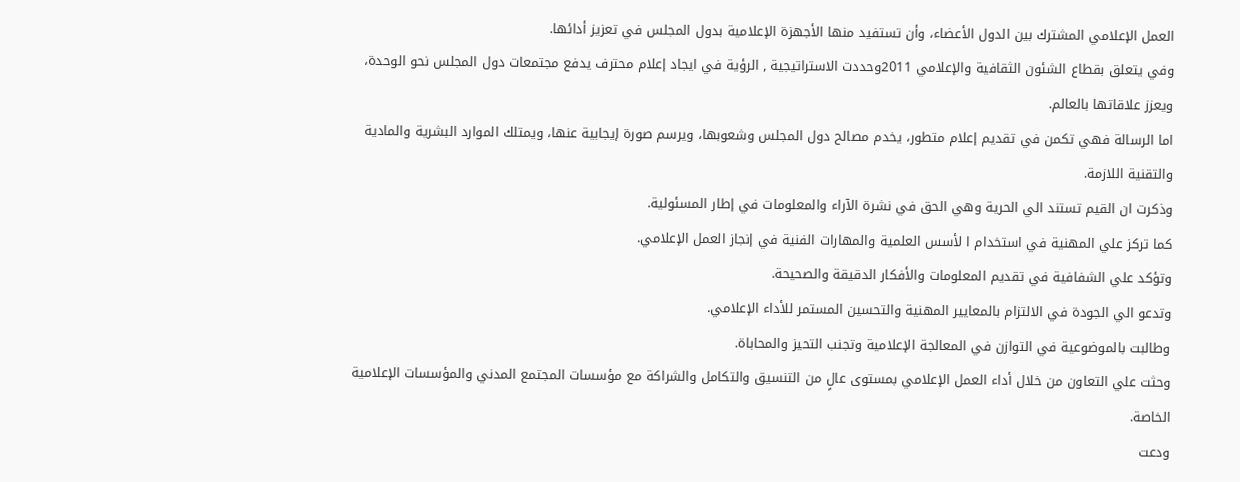العمل الإعلامي المشترك بين الدول الأعضاء، وأن تستفيد منها الأجهزة الإعلامية بدول المجلس في تعزيز أدائها.
وفي يتعلق بقطاع الشئون الثقافية والإعلامي 2011وحددت الاستراتيجية , الرؤية في ايجاد إعلام محترف يدفع مجتمعات دول المجلس نحو الوحدة، ويعزز علاقاتها بالعالم.
اما الرسالة فهي تكمن في تقديم إعلام متطور، يخدم مصالح دول المجلس وشعوبها، ويرسم صورة إيجابية عنها، ويمتلك الموارد البشرية والمادية والتقنية اللازمة.
وذكرت ان القيم تستند الي الحرية وهي الحق في نشرة الآراء والمعلومات في إطار المسئولية.
كما تركز علي المهنية في استخدام ا لأسس العلمية والمهارات الفنية في إنجاز العمل الإعلامي.
وتؤكد علي الشفافية في تقديم المعلومات والأفكار الدقيقة والصحيحة.
وتدعو الي الجودة في الالتزام بالمعايير المهنية والتحسين المستمر للأداء الإعلامي.
وطالبت بالموضوعية في التوازن في المعالجة الإعلامية وتجنب التحيز والمحاباة.
وحثت علي التعاون من خلال أداء العمل الإعلامي بمستوى عالٍ من التنسيق والتكامل والشراكة مع مؤسسات المجتمع المدني والمؤسسات الإعلامية الخاصة.
ودعت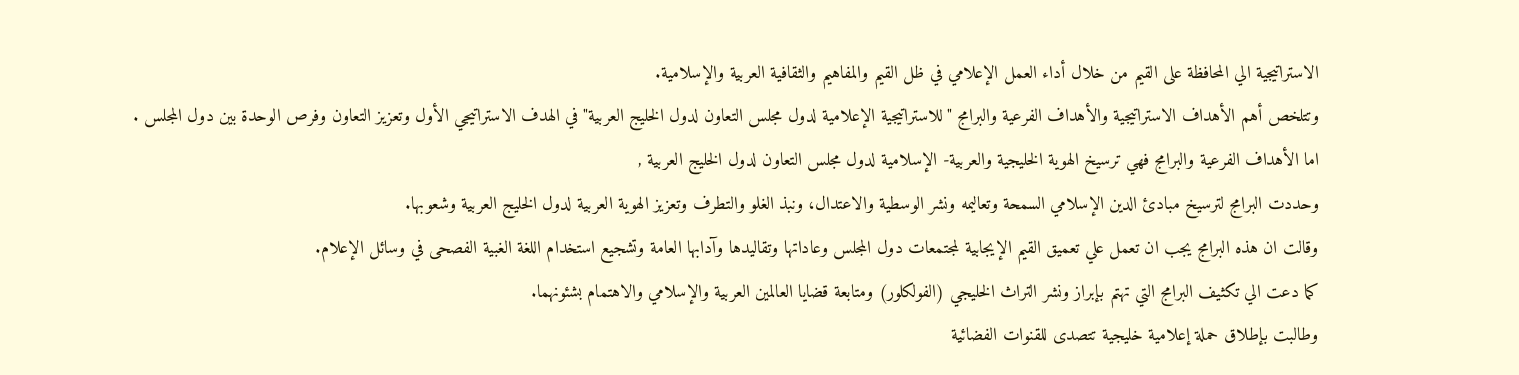الاستراتيجية الي المحافظة على القيم من خلال أداء العمل الإعلامي في ظل القيم والمفاهيم والثقافية العربية والإسلامية.
وتتلخص أهم الأهداف الاستراتيجية والأهداف الفرعية والبرامج "للاستراتيجية الإعلامية لدول مجلس التعاون لدول الخليج العربية" في الهدف الاستراتيجي الأول وتعزيز التعاون وفرص الوحدة بين دول المجلس .
اما الأهداف الفرعية والبرامج فهي ترسيخ الهوية الخليجية والعربية- الإسلامية لدول مجلس التعاون لدول الخليج العربية ,
وحددت البرامج لترسيخ مبادئ الدين الإسلامي السمحة وتعاليمه ونشر الوسطية والاعتدال، ونبذ الغلو والتطرف وتعزيز الهوية العربية لدول الخليج العربية وشعوبها.
وقالت ان هذه البرامج يجب ان تعمل علي تعميق القيم الإيجابية لمجتمعات دول المجلس وعاداتها وتقاليدها وآدابها العامة وتشجيع استخدام اللغة الغبية الفصحى في وسائل الإعلام.
كما دعت الي تكثيف البرامج التي تهتم بإبراز ونشر التراث الخليجي (الفولكلور) ومتابعة قضايا العالمين العربية والإسلامي والاهتمام بشئونهما.
وطالبت بإطلاق حملة إعلامية خليجية تتصدى للقنوات الفضائية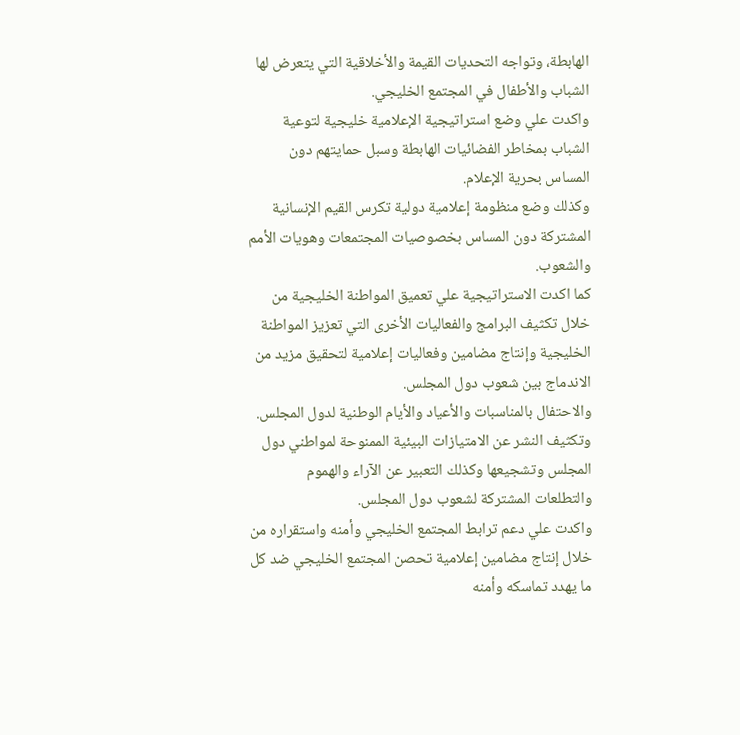الهابطة، وتواجه التحديات القيمة والأخلاقية التي يتعرض لها الشباب والأطفال في المجتمع الخليجي.
واكدت علي وضع استراتيجية الإعلامية خليجية لتوعية الشباب بمخاطر الفضائيات الهابطة وسبل حمايتهم دون المساس بحرية الإعلام.
وكذلك وضع منظومة إعلامية دولية تكرس القيم الإنسانية المشتركة دون المساس بخصوصيات المجتمعات وهويات الأمم والشعوب.
كما اكدت الاستراتيجية علي تعميق المواطنة الخليجية من خلال تكثيف البرامج والفعاليات الأخرى التي تعزيز المواطنة الخليجية وإنتاج مضامين وفعاليات إعلامية لتحقيق مزيد من الاندماج بين شعوب دول المجلس.
والاحتفال بالمناسبات والأعياد والأيام الوطنية لدول المجلس.
وتكثيف النشر عن الامتيازات البيئية الممنوحة لمواطني دول المجلس وتشجيعها وكذلك التعبير عن الآراء والهموم والتطلعات المشتركة لشعوب دول المجلس.
واكدت علي دعم ترابط المجتمع الخليجي وأمنه واستقراره من خلال إنتاج مضامين إعلامية تحصن المجتمع الخليجي ضد كل ما يهدد تماسكه وأمنه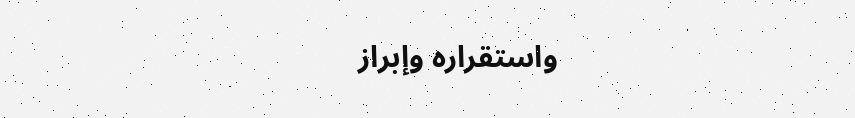واستقراره وإبراز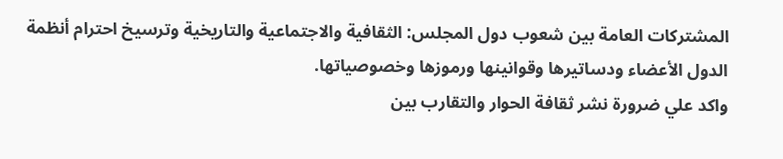المشتركات العامة بين شعوب دول المجلس: الثقافية والاجتماعية والتاريخية وترسيخ احترام أنظمة الدول الأعضاء ودساتيرها وقوانينها ورموزها وخصوصياتها.
واكد علي ضرورة نشر ثقافة الحوار والتقارب بين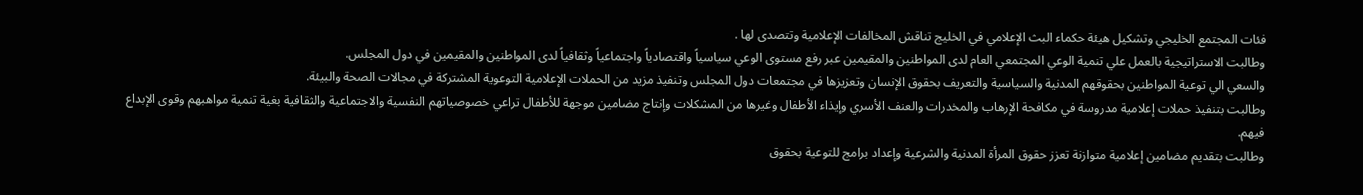فئات المجتمع الخليجي وتشكيل هيئة حكماء البث الإعلامي في الخليج تناقش المخالفات الإعلامية وتتصدى لها .
وطالبت الاستراتيجية بالعمل علي تنمية الوعي المجتمعي العام لدى المواطنين والمقيمين عبر رفع مستوى الوعي سياسياً واقتصادياً واجتماعياً وثقافياً لدى المواطنين والمقيمين في دول المجلس.
والسعي الي توعية المواطنين بحقوقهم المدنية والسياسية والتعريف بحقوق الإنسان وتعزيزها في مجتمعات دول المجلس وتنفيذ مزيد من الحملات الإعلامية التوعوية المشتركة في مجالات الصحة والبيئة.
وطالبت بتنفيذ حملات إعلامية مدروسة في مكافحة الإرهاب والمخدرات والعنف الأسري وإيذاء الأطفال وغيرها من المشكلات وإنتاج مضامين موجهة للأطفال تراعي خصوصياتهم النفسية والاجتماعية والثقافية بغية تنمية مواهبهم وقوى الإبداع فيهم.
وطالبت بتقديم مضامين إعلامية متوازنة تعزز حقوق المرأة المدنية والشرعية وإعداد برامج للتوعية بحقوق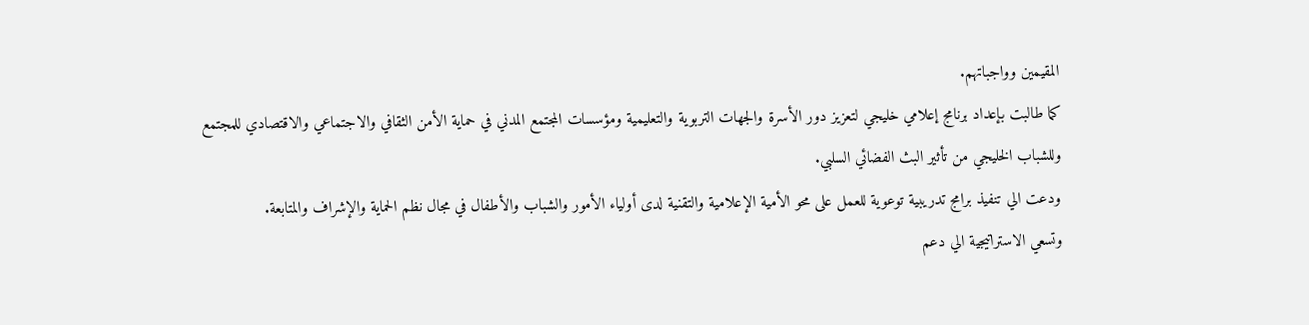المقيمين وواجباتهم.
كما طالبت بإعداد برنامج إعلامي خليجي لتعزيز دور الأسرة والجهات التربوية والتعليمية ومؤسسات المجتمع المدني في حماية الأمن الثقافي والاجتماعي والاقتصادي للمجتمع وللشباب الخليجي من تأثير البث الفضائي السلبي.
ودعت الي تنفيذ برامج تدريبية توعوية للعمل على محو الأمية الإعلامية والتقنية لدى أولياء الأمور والشباب والأطفال في مجال نظم الحماية والإشراف والمتابعة.
وتسعي الاستراتيجية الي دعم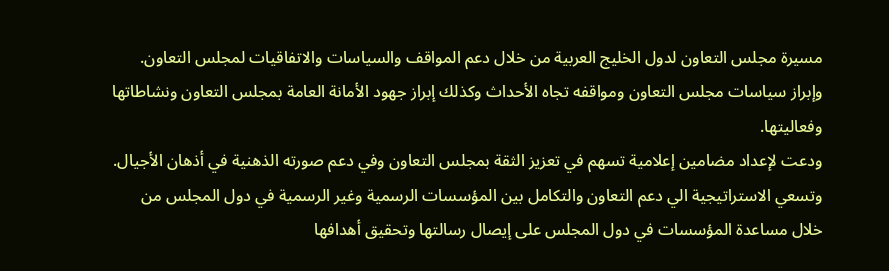مسيرة مجلس التعاون لدول الخليج العربية من خلال دعم المواقف والسياسات والاتفاقيات لمجلس التعاون.
وإبراز سياسات مجلس التعاون ومواقفه تجاه الأحداث وكذلك إبراز جهود الأمانة العامة بمجلس التعاون ونشاطاتها وفعاليتها.
ودعت لإعداد مضامين إعلامية تسهم في تعزيز الثقة بمجلس التعاون وفي دعم صورته الذهنية في أذهان الأجيال.
وتسعي الاستراتيجية الي دعم التعاون والتكامل بين المؤسسات الرسمية وغير الرسمية في دول المجلس من خلال مساعدة المؤسسات في دول المجلس على إيصال رسالتها وتحقيق أهدافها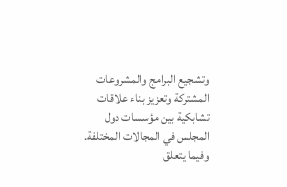وتشجيع البرامج والمشروعات المشتركة وتعزيز بناء علاقات تشابكية بين مؤسسات دول المجلس في المجالات المختلفة.
وفيما يتعلق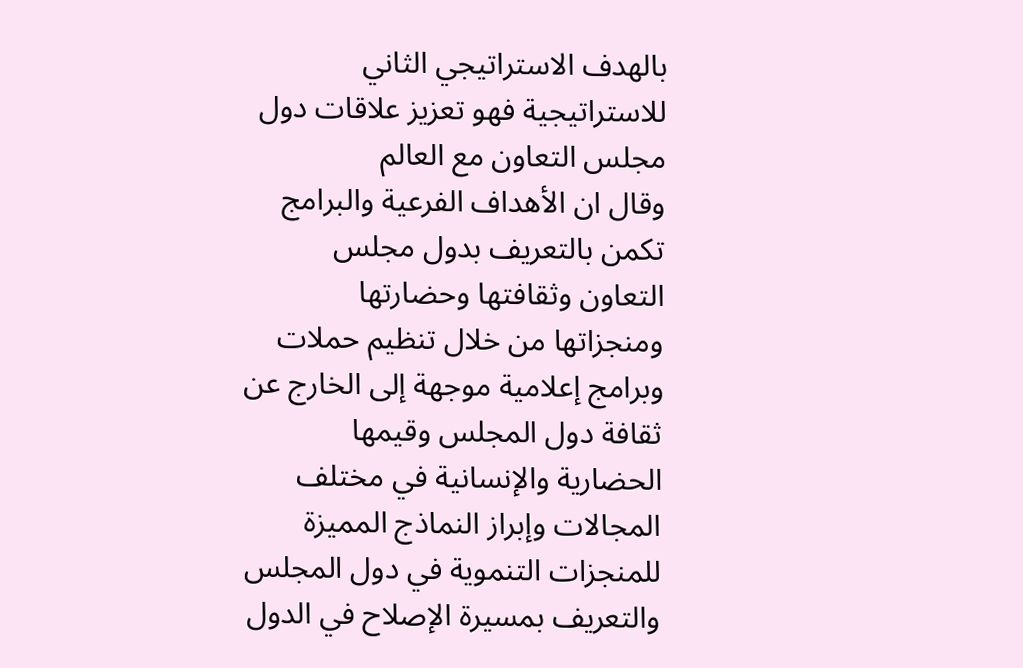بالهدف الاستراتيجي الثاني للاستراتيجية فهو تعزيز علاقات دول مجلس التعاون مع العالم
وقال ان الأهداف الفرعية والبرامج تكمن بالتعريف بدول مجلس التعاون وثقافتها وحضارتها ومنجزاتها من خلال تنظيم حملات وبرامج إعلامية موجهة إلى الخارج عن ثقافة دول المجلس وقيمها الحضارية والإنسانية في مختلف المجالات وإبراز النماذج المميزة للمنجزات التنموية في دول المجلس والتعريف بمسيرة الإصلاح في الدول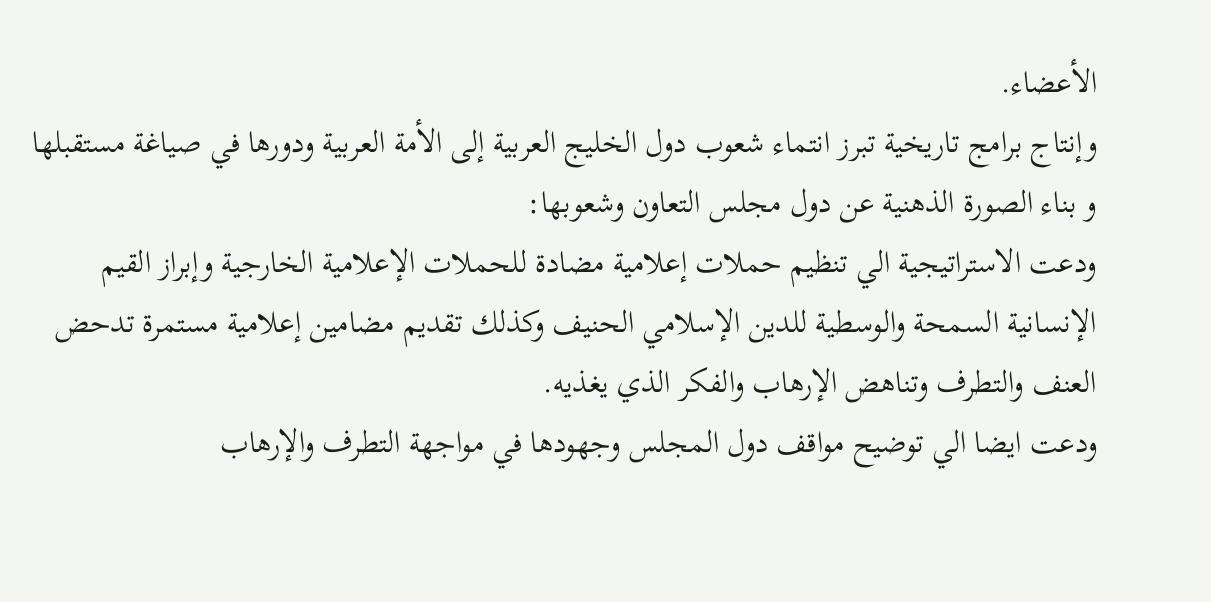الأعضاء.
وإنتاج برامج تاريخية تبرز انتماء شعوب دول الخليج العربية إلى الأمة العربية ودورها في صياغة مستقبلها و بناء الصورة الذهنية عن دول مجلس التعاون وشعوبها:
ودعت الاستراتيجية الي تنظيم حملات إعلامية مضادة للحملات الإعلامية الخارجية وإبراز القيم الإنسانية السمحة والوسطية للدين الإسلامي الحنيف وكذلك تقديم مضامين إعلامية مستمرة تدحض العنف والتطرف وتناهض الإرهاب والفكر الذي يغذيه.
ودعت ايضا الي توضيح مواقف دول المجلس وجهودها في مواجهة التطرف والإرهاب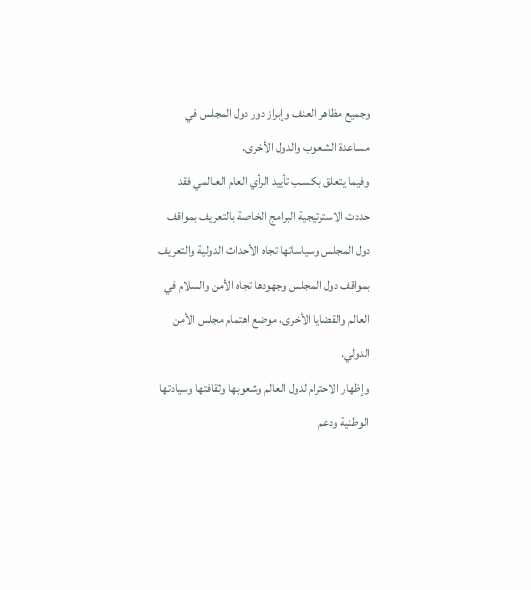وجميع مظاهر العنف وإبراز دور دول المجلس في مساعدة الشعوب والدول الأخرى.
وفيما يتعلق بكسـب تأييد الرأي العام العـالمي فقد حددت الاسترتيجية البرامج الخاصة بالتعريف بمواقف دول المجلس وسياساتها تجاه الأحداث الدولية والتعريف بمواقف دول المجلس وجهودها تجاه الأمن والسلام في العالم والقضايا الأخرى، موضع اهتمام مجلس الأمن الدولي.
وإظهار الاحترام لدول العالم وشعوبها وثقافتها وسيادتها الوطنية ودعم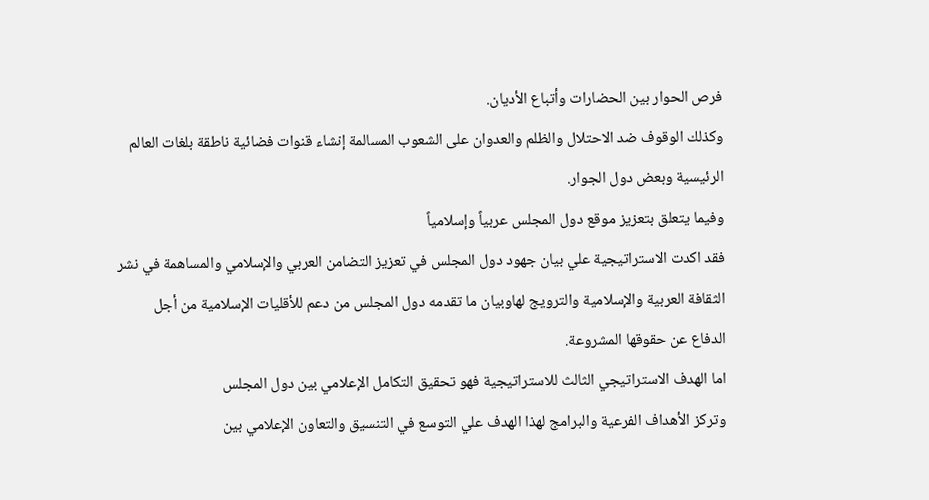فرص الحوار بين الحضارات وأتباع الأديان.
وكذلك الوقوف ضد الاحتلال والظلم والعدوان على الشعوب المسالمة إنشاء قنوات فضائية ناطقة بلغات العالم الرئيسية وبعض دول الجوار.
وفيما يتعلق بتعزيز موقع دول المجلس عربياً وإسلامياً
فقد اكدت الاستراتيجية علي بيان جهود دول المجلس في تعزيز التضامن العربي والإسلامي والمساهمة في نشر الثقافة العربية والإسلامية والترويج لهاوبيان ما تقدمه دول المجلس من دعم للأقليات الإسلامية من أجل الدفاع عن حقوقها المشروعة.
اما الهدف الاستراتيجي الثالث للاستراتيجية فهو تحقيق التكامل الإعلامي بين دول المجلس
وتركز الأهداف الفرعية والبرامج لهذا الهدف علي التوسع في التنسيق والتعاون الإعلامي بين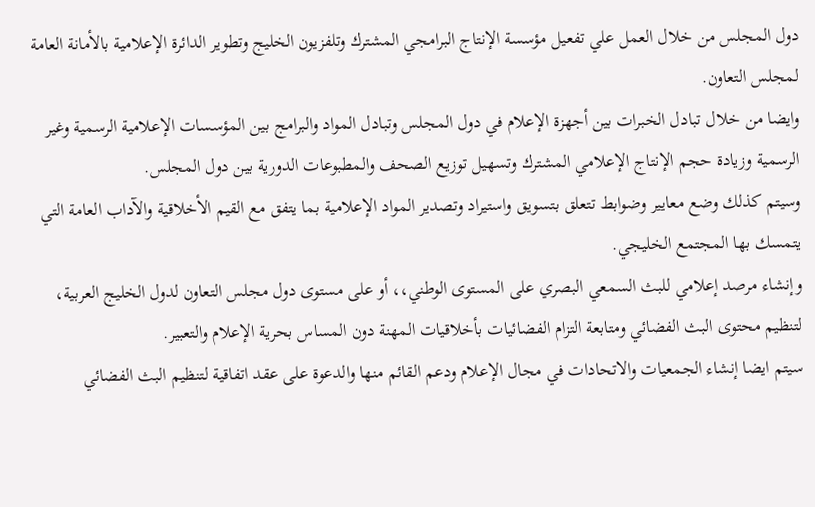دول المجلس من خلال العمل علي تفعيل مؤسسة الإنتاج البرامجي المشترك وتلفزيون الخليج وتطوير الدائرة الإعلامية بالأمانة العامة لمجلس التعاون.
وايضا من خلال تبادل الخبرات بين أجهزة الإعلام في دول المجلس وتبادل المواد والبرامج بين المؤسسات الإعلامية الرسمية وغير الرسمية وزيادة حجم الإنتاج الإعلامي المشترك وتسهيل توزيع الصحف والمطبوعات الدورية بين دول المجلس.
وسيتم كذلك وضع معايير وضوابط تتعلق بتسويق واستيراد وتصدير المواد الإعلامية بما يتفق مع القيم الأخلاقية والآداب العامة التي يتمسك بها المجتمع الخليجي.
وإنشاء مرصد إعلامي للبث السمعي البصري على المستوى الوطني،، أو على مستوى دول مجلس التعاون لدول الخليج العربية، لتنظيم محتوى البث الفضائي ومتابعة التزام الفضائيات بأخلاقيات المهنة دون المساس بحرية الإعلام والتعبير.
سيتم ايضا إنشاء الجمعيات والاتحادات في مجال الإعلام ودعم القائم منها والدعوة على عقد اتفاقية لتنظيم البث الفضائي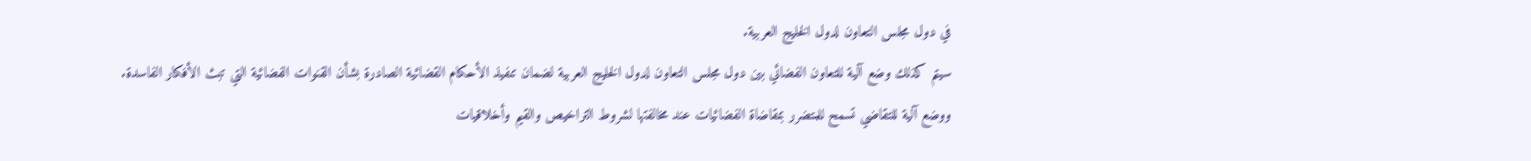في دول مجلس التعاون لدول الخليج العربية.
سيتم كذلك وضع آلية للتعاون الفضائي بين دول مجلس التعاون لدول الخليج العربية لضمان تنفيذ الأحكام القضائية الصادرة بشأن القنوات الفضائية التي تبث الأفكار الفاسدة.
ووضع آلية للتقاضي تسمح للمتضرر بمقاضاة الفضائيات عند مخالفتها لشروط التراخيص والقيم وأخلاقيات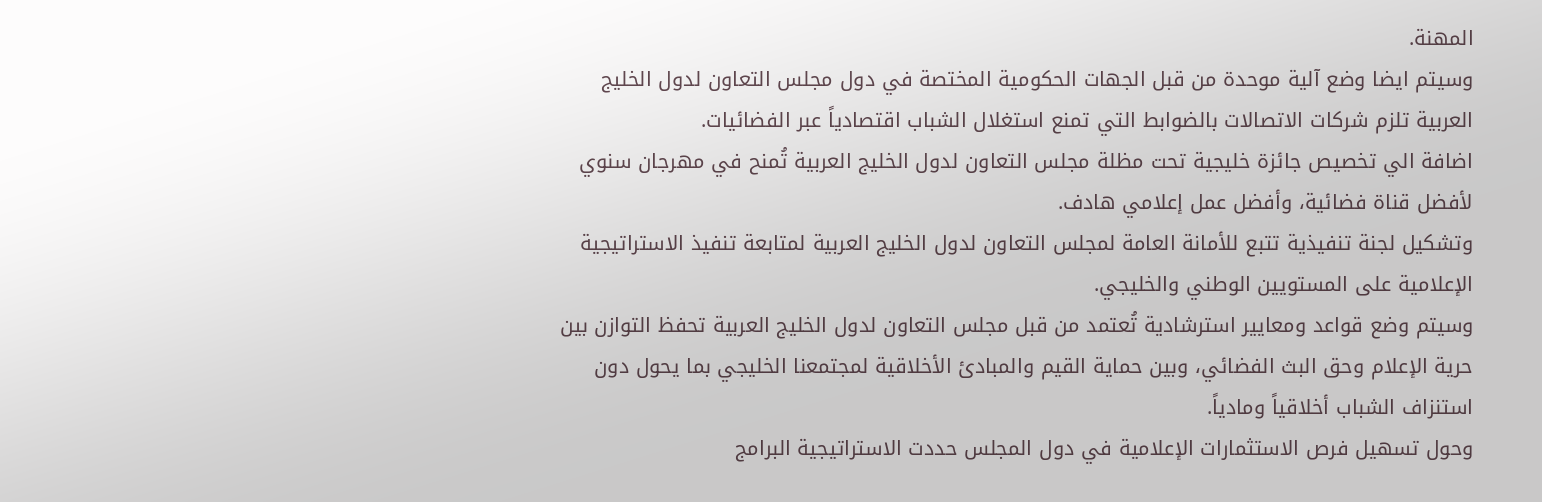المهنة.
وسيتم ايضا وضع آلية موحدة من قبل الجهات الحكومية المختصة في دول مجلس التعاون لدول الخليج العربية تلزم شركات الاتصالات بالضوابط التي تمنع استغلال الشباب اقتصادياً عبر الفضائيات.
اضافة الي تخصيص جائزة خليجية تحت مظلة مجلس التعاون لدول الخليج العربية تُمنح في مهرجان سنوي لأفضل قناة فضائية، وأفضل عمل إعلامي هادف.
وتشكيل لجنة تنفيذية تتبع للأمانة العامة لمجلس التعاون لدول الخليج العربية لمتابعة تنفيذ الاستراتيجية الإعلامية على المستويين الوطني والخليجي.
وسيتم وضع قواعد ومعايير استرشادية تُعتمد من قبل مجلس التعاون لدول الخليج العربية تحفظ التوازن بين حرية الإعلام وحق البث الفضائي، وبين حماية القيم والمبادئ الأخلاقية لمجتمعنا الخليجي بما يحول دون استنزاف الشباب أخلاقياً ومادياً.
وحول تسهيل فرص الاستثمارات الإعلامية في دول المجلس حددت الاستراتيجية البرامج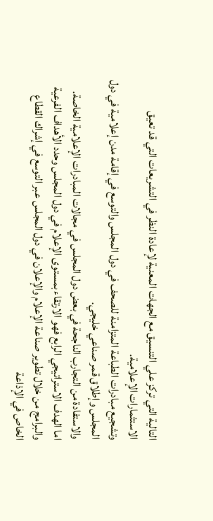التالية التي تركز علي التنسيق مع الجهات المعنية لإعادة النظر في التشريعات التي قد تعيق الاستثمارات الإعلامية.
وتشجيع مبادرات الطباعة المتزامنة للصحف في دول المجلس والتوسع في إقامة مدن إعلامية في دول المجلس وإطلاق قمر صناعي خليجي.
والاستفادة من التجارب الناجحة في بعض دول المجلس في مجالات المبادرات الإعلامية الخاصة.
اما الهدف الاستراتيجي الرابع فهو الارتقاء بمستوى الإعلام في دول المجلس وحدد الأهداف الفرعية والبرامج من خلال تطوير صناعة الإعلام والإعلان في دول المجلس عبر التوسع في إشراك القطاع الخاص في الإذاعة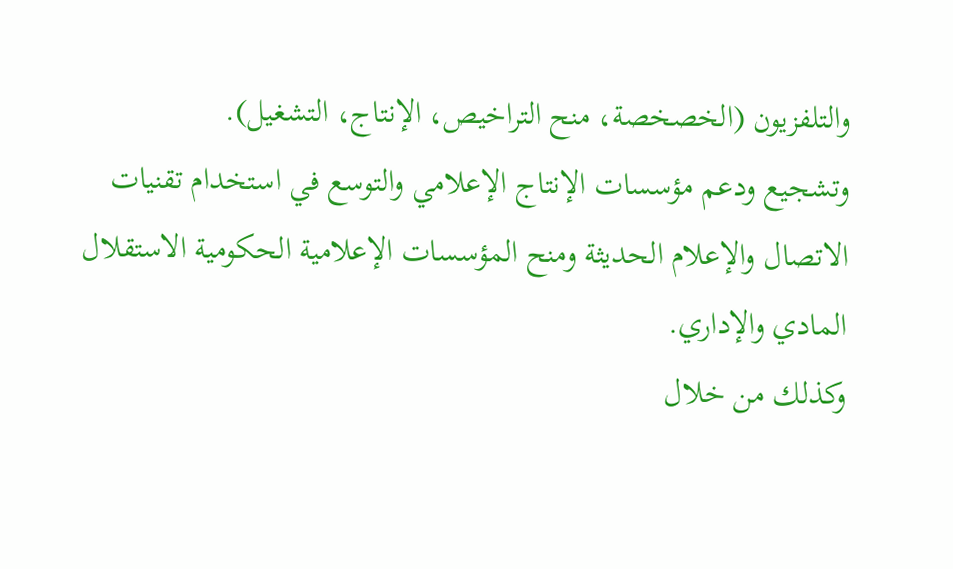والتلفزيون (الخصخصة، منح التراخيص، الإنتاج، التشغيل).
وتشجيع ودعم مؤسسات الإنتاج الإعلامي والتوسع في استخدام تقنيات الاتصال والإعلام الحديثة ومنح المؤسسات الإعلامية الحكومية الاستقلال المادي والإداري.
وكذلك من خلال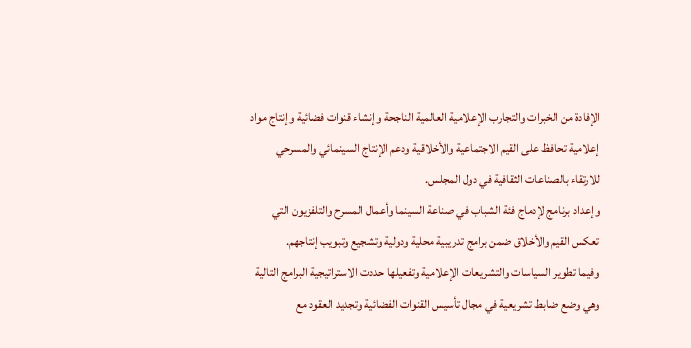الإفادة من الخبرات والتجارب الإعلامية العالمية الناجحة وإنشاء قنوات فضائية وإنتاج مواد إعلامية تحافظ على القيم الاجتماعية والأخلاقية ودعم الإنتاج السينمائي والمسرحي للارتقاء بالصناعات الثقافية في دول المجلس.
وإعداد برنامج لإدماج فئة الشباب في صناعة السينما وأعمال المسرح والتلفزيون التي تعكس القيم والأخلاق ضمن برامج تدريبية محلية ودولية وتشجيع وتبويب إنتاجهم.
وفيما تطوير السياسات والتشريعات الإعلامية وتفعيلها حددت الاستراتيجية البرامج التالية وهي وضع ضابط تشريعية في مجال تأسيس القنوات الفضائية وتجديد العقود مع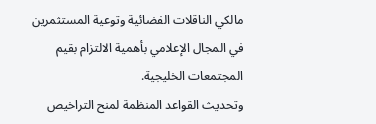مالكي الناقلات الفضائية وتوعية المستثمرين في المجال الإعلامي بأهمية الالتزام بقيم المجتمعات الخليجية.
وتحديث القواعد المنظمة لمنح التراخيص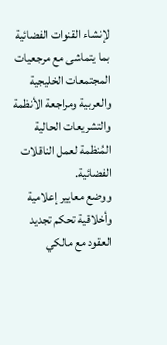لإنشاء القنوات الفضائية بما يتماشى مع مرجعيات المجتمعات الخليجية والعربية ومراجعة الأنظمة والتشريعات الحالية المُنظمة لعمل الناقلات الفضائية.
ووضع معايير إعلامية وأخلاقية تحكم تجديد العقود مع مالكي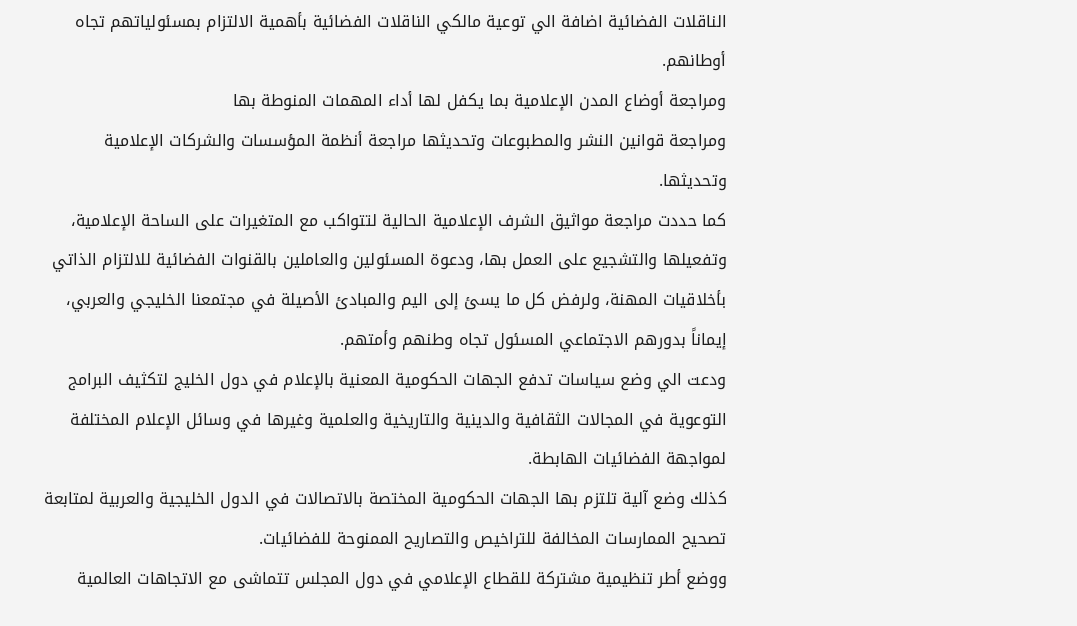الناقلات الفضائية اضافة الي توعية مالكي الناقلات الفضائية بأهمية الالتزام بمسئولياتهم تجاه أوطانهم.
ومراجعة أوضاع المدن الإعلامية بما يكفل لها أداء المهمات المنوطة بها
ومراجعة قوانين النشر والمطبوعات وتحديثها مراجعة أنظمة المؤسسات والشركات الإعلامية وتحديثها.
كما حددت مراجعة مواثيق الشرف الإعلامية الحالية لتتواكب مع المتغيرات على الساحة الإعلامية، وتفعيلها والتشجيع على العمل بها، ودعوة المسئولين والعاملين بالقنوات الفضائية للالتزام الذاتي بأخلاقيات المهنة، ولرفض كل ما يسئ إلى اليم والمبادئ الأصيلة في مجتمعنا الخليجي والعربي، إيماناً بدورهم الاجتماعي المسئول تجاه وطنهم وأمتهم.
ودعت الي وضع سياسات تدفع الجهات الحكومية المعنية بالإعلام في دول الخليج لتكثيف البرامج التوعوية في المجالات الثقافية والدينية والتاريخية والعلمية وغيرها في وسائل الإعلام المختلفة لمواجهة الفضائيات الهابطة.
كذلك وضع آلية تلتزم بها الجهات الحكومية المختصة بالاتصالات في الدول الخليجية والعربية لمتابعة تصحيح الممارسات المخالفة للتراخيص والتصاريح الممنوحة للفضائيات.
ووضع أطر تنظيمية مشتركة للقطاع الإعلامي في دول المجلس تتماشى مع الاتجاهات العالمية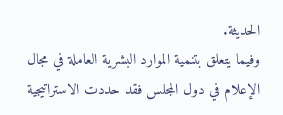الحديثة.
وفيما يتعلق بتنمية الموارد البشرية العاملة في مجال الإعلام في دول المجلس فقد حددت الاستراتيجية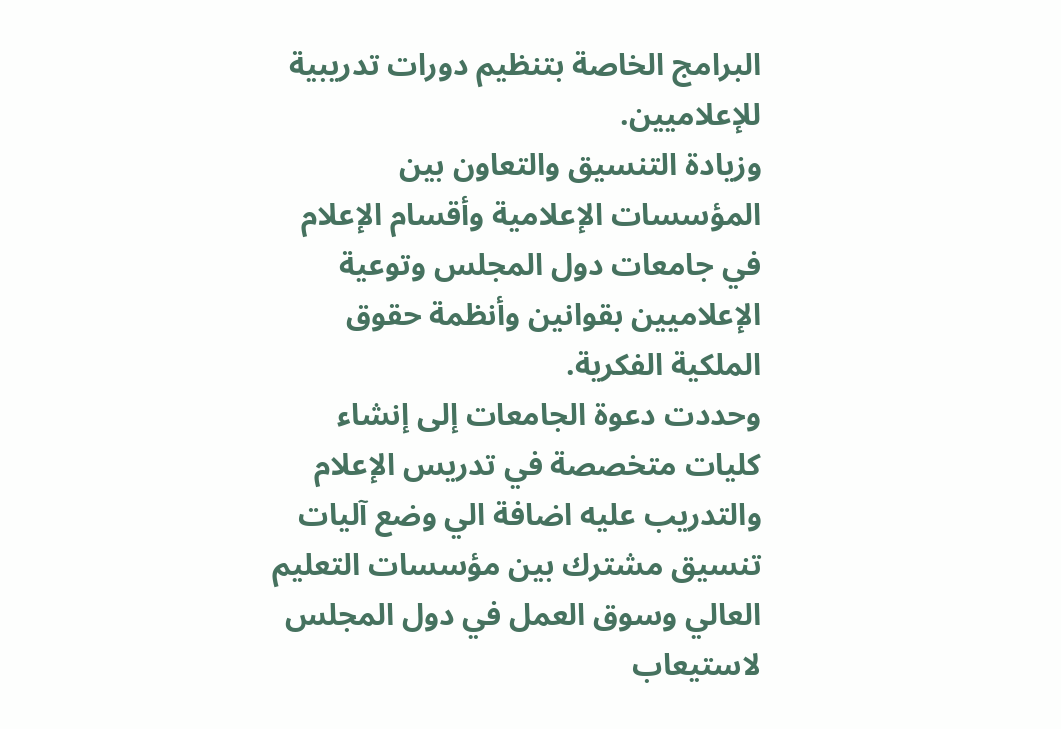البرامج الخاصة بتنظيم دورات تدريبية للإعلاميين.
وزيادة التنسيق والتعاون بين المؤسسات الإعلامية وأقسام الإعلام في جامعات دول المجلس وتوعية الإعلاميين بقوانين وأنظمة حقوق الملكية الفكرية.
وحددت دعوة الجامعات إلى إنشاء كليات متخصصة في تدريس الإعلام والتدريب عليه اضافة الي وضع آليات تنسيق مشترك بين مؤسسات التعليم العالي وسوق العمل في دول المجلس لاستيعاب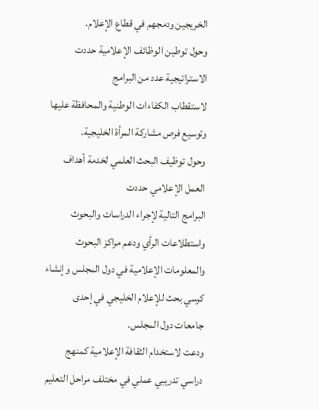الخريجين ودمجهم في قطاع الإعلام.
وحول توطين الوظائف الإعلامية حددت الاستراتيجية عدد من البرامج
لاستقطاب الكفاءات الوطنية والمحافظة عليها وتوسيع فرص مشاركة المرأة الخليجية.
وحول توظيف البحث العلمي لخدمة أهداف العمل الإعلامي حددت
البرامج التالية لإجراء الدراسات والبحوث واستطلاعات الرأي ودعم مراكز البحوث والمعلومات الإعلامية في دول المجلس وإنشاء كرسي بحث للإعلام الخليجي في إحدى جامعات دول المجلس.
ودعت لاستخدام الثقافة الإعلامية كمنهج دراسي تدريبي عملي في مختلف مراحل التعليم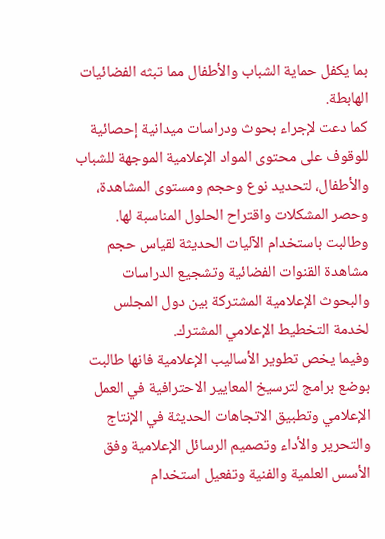بما يكفل حماية الشباب والأطفال مما تبثه الفضائيات الهابطة.
كما دعت لإجراء بحوث ودراسات ميدانية إحصائية للوقوف على محتوى المواد الإعلامية الموجهة للشباب والأطفال، لتحديد نوع وحجم ومستوى المشاهدة، وحصر المشكلات واقتراح الحلول المناسبة لها.
وطالبت باستخدام الآليات الحديثة لقياس حجم مشاهدة القنوات الفضائية وتشجيع الدراسات والبحوث الإعلامية المشتركة بين دول المجلس لخدمة التخطيط الإعلامي المشترك.
وفيما يخص تطوير الأساليب الإعلامية فانها طالبت بوضع برامج لترسيخ المعايير الاحترافية في العمل الإعلامي وتطبيق الاتجاهات الحديثة في الإنتاج والتحرير والأداء وتصميم الرسائل الإعلامية وفق الأسس العلمية والفنية وتفعيل استخدام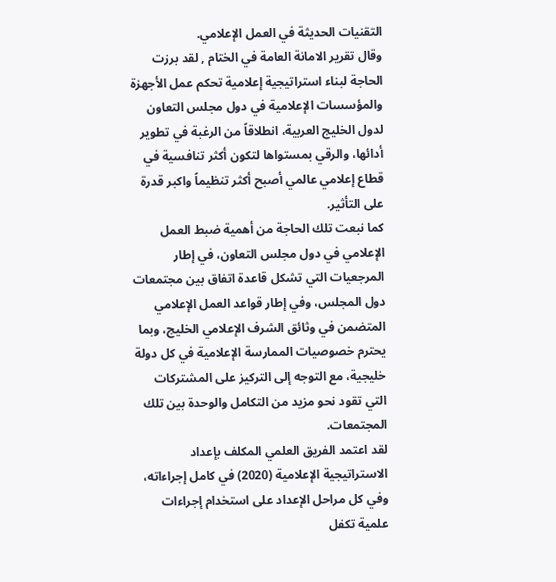التقنيات الحديثة في العمل الإعلامي.
وقال تقرير الامانة العامة في الختام , لقد برزت الحاجة لبناء استراتيجية إعلامية تحكم عمل الأجهزة والمؤسسات الإعلامية في دول مجلس التعاون لدول الخليج العربية، انطلاقاً من الرغبة في تطوير أدائها، والرقي بمستواها لتكون أكثر تنافسية في قطاع إعلامي عالمي أصبح أكثر تنظيماً واكبر قدرة على التأثير.
كما نبعت تلك الحاجة من أهمية ضبط العمل الإعلامي في دول مجلس التعاون، في إطار المرجعيات التي تشكل قاعدة اتفاق بين مجتمعات دول المجلس، وفي إطار قواعد العمل الإعلامي المتضمن في وثائق الشرف الإعلامي الخليج، وبما يحترم خصوصيات الممارسة الإعلامية في كل دولة خليجية، مع التوجه إلى التركيز على المشتركات التي تقود نحو مزيد من التكامل والوحدة بين تلك المجتمعات.
لقد اعتمد الفريق العلمي المكلف بإعداد الاستراتيجية الإعلامية (2020) في كامل إجراءاته، وفي كل مراحل الإعداد على استخدام إجراءات علمية تكفل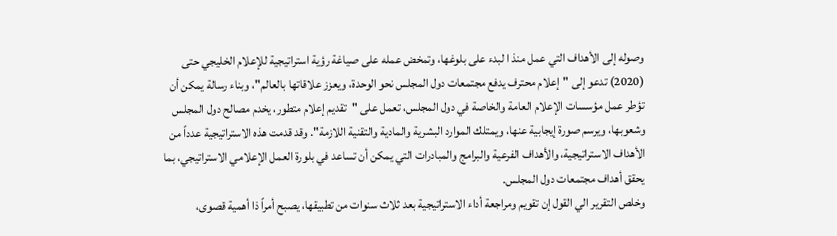وصوله إلى الأهداف التي عمل منذ ا لبدء على بلوغها، وتمخض عمله على صياغة رؤية استراتيجية للإعلام الخليجي حتى (2020) تدعو إلى "إعلام محترف يدفع مجتمعات دول المجلس نحو الوحدة، ويعزز علاقاتها بالعالم"، وبناء رسالة يمكن أن تؤطر عمل مؤسسات الإعلام العامة والخاصة في دول المجلس، تعمل على "تقديم إعلام متطور، يخدم مصالح دول المجلس وشعوبها، ويرسم صورة إيجابية عنها، ويمتلك الموارد البشرية والمادية والتقنية اللازمة". وقد قدمت هذه الاستراتيجية عدداً من الأهداف الاستراتيجية، والأهداف الفرعية والبرامج والمبادرات التي يمكن أن تساعد في بلورة العمل الإعلامي الاستراتيجي، بما يحقق أهداف مجتمعات دول المجلس.
وخلص التقرير الي القول إن تقويم ومراجعة أداء الاستراتيجية بعد ثلاث سنوات من تطبيقها، يصبح أمراً ذا أهمية قصوى،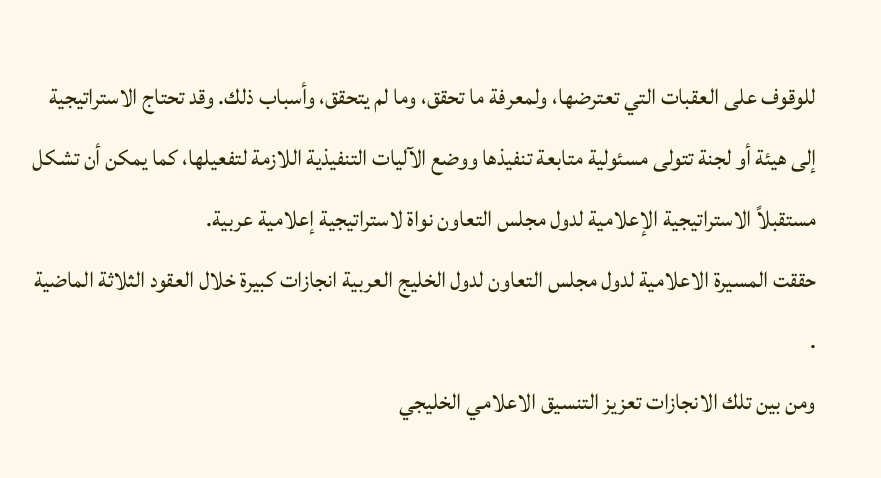للوقوف على العقبات التي تعترضها، ولمعرفة ما تحقق، وما لم يتحقق، وأسباب ذلك. وقد تحتاج الاستراتيجية إلى هيئة أو لجنة تتولى مسئولية متابعة تنفيذها ووضع الآليات التنفيذية اللازمة لتفعيلها، كما يمكن أن تشكل مستقبلاً الاستراتيجية الإعلامية لدول مجلس التعاون نواة لاستراتيجية إعلامية عربية.
حققت المسيرة الاعلامية لدول مجلس التعاون لدول الخليج العربية انجازات كبيرة خلال العقود الثلاثة الماضية .
ومن بين تلك الانجازات تعزيز التنسيق الاعلامي الخليجي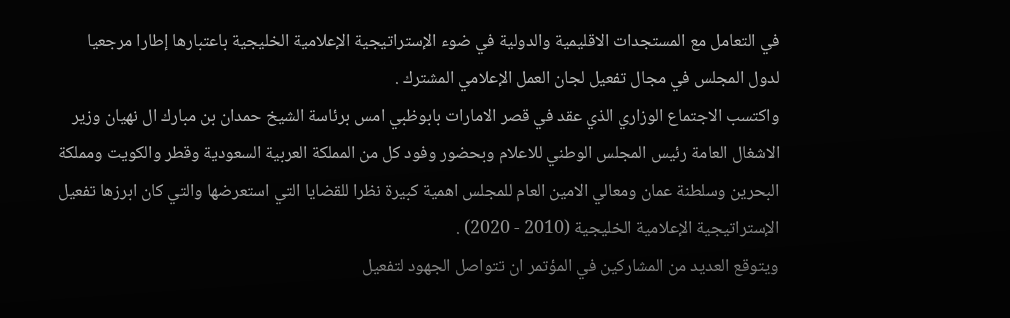في التعامل مع المستجدات الاقليمية والدولية في ضوء الإستراتيجية الإعلامية الخليجية باعتبارها إطارا مرجعيا لدول المجلس في مجال تفعيل لجان العمل الإعلامي المشترك .
واكتسب الاجتماع الوزاري الذي عقد في قصر الامارات بابوظبي امس برئاسة الشيخ حمدان بن مبارك ال نهيان وزير الاشغال العامة رئيس المجلس الوطني للاعلام وبحضور وفود كل من المملكة العربية السعودية وقطر والكويت ومملكة البحرين وسلطنة عمان ومعالي الامين العام للمجلس اهمية كبيرة نظرا للقضايا التي استعرضها والتي كان ابرزها تفعيل الإستراتيجية الإعلامية الخليجية (2010 - 2020) .
ويتوقع العديد من المشاركين في المؤتمر ان تتواصل الجهود لتفعيل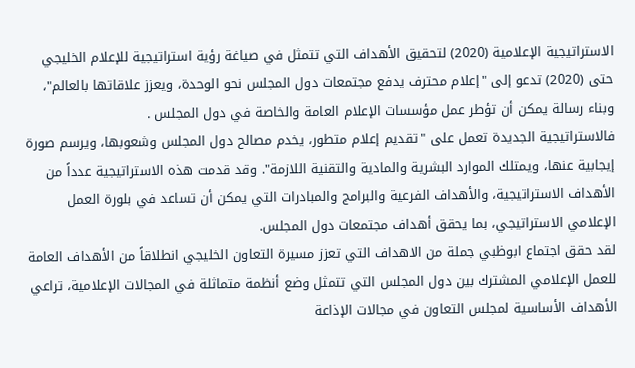الاستراتيجية الإعلامية (2020) لتحقيق الأهداف التي تتمثل في صياغة رؤية استراتيجية للإعلام الخليجي حتى (2020) تدعو إلى "إعلام محترف يدفع مجتمعات دول المجلس نحو الوحدة، ويعزز علاقاتها بالعالم"، وبناء رسالة يمكن أن تؤطر عمل مؤسسات الإعلام العامة والخاصة في دول المجلس .
فالاستراتيجية الجديدة تعمل على "تقديم إعلام متطور، يخدم مصالح دول المجلس وشعوبها، ويرسم صورة إيجابية عنها، ويمتلك الموارد البشرية والمادية والتقنية اللازمة". وقد قدمت هذه الاستراتيجية عدداً من الأهداف الاستراتيجية، والأهداف الفرعية والبرامج والمبادرات التي يمكن أن تساعد في بلورة العمل الإعلامي الاستراتيجي، بما يحقق أهداف مجتمعات دول المجلس.
لقد حقق اجتماع ابوظبي جملة من الاهداف التي تعزز مسيرة التعاون الخليجي انطلاقاً من الأهداف العامة للعمل الإعلامي المشترك بين دول المجلس التي تتمثل وضع أنظمة متماثلة في المجالات الإعلامية، تراعي الأهداف الأساسية لمجلس التعاون في مجالات الإذاعة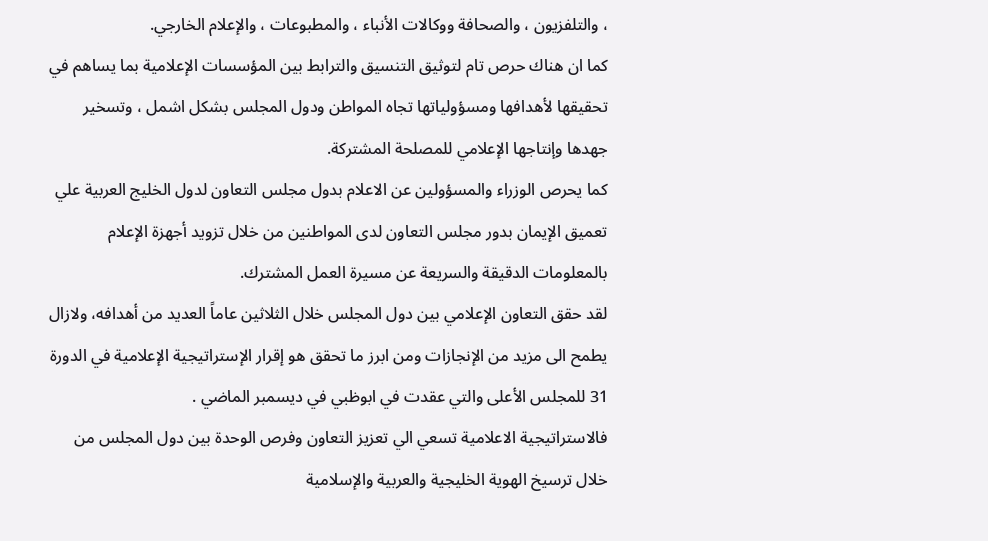، والتلفزيون ، والصحافة ووكالات الأنباء ، والمطبوعات ، والإعلام الخارجي.
كما ان هناك حرص تام لتوثيق التنسيق والترابط بين المؤسسات الإعلامية بما يساهم في تحقيقها لأهدافها ومسؤولياتها تجاه المواطن ودول المجلس بشكل اشمل ، وتسخير جهدها وإنتاجها الإعلامي للمصلحة المشتركة.
كما يحرص الوزراء والمسؤولين عن الاعلام بدول مجلس التعاون لدول الخليج العربية علي تعميق الإيمان بدور مجلس التعاون لدى المواطنين من خلال تزويد أجهزة الإعلام بالمعلومات الدقيقة والسريعة عن مسيرة العمل المشترك.
لقد حقق التعاون الإعلامي بين دول المجلس خلال الثلاثين عاماً العديد من أهدافه، ولازال يطمح الى مزيد من الإنجازات ومن ابرز ما تحقق هو إقرار الإستراتيجية الإعلامية في الدورة 31 للمجلس الأعلى والتي عقدت في ابوظبي في ديسمبر الماضي .
فالاستراتيجية الاعلامية تسعي الي تعزيز التعاون وفرص الوحدة بين دول المجلس من خلال ترسيخ الهوية الخليجية والعربية والإسلامية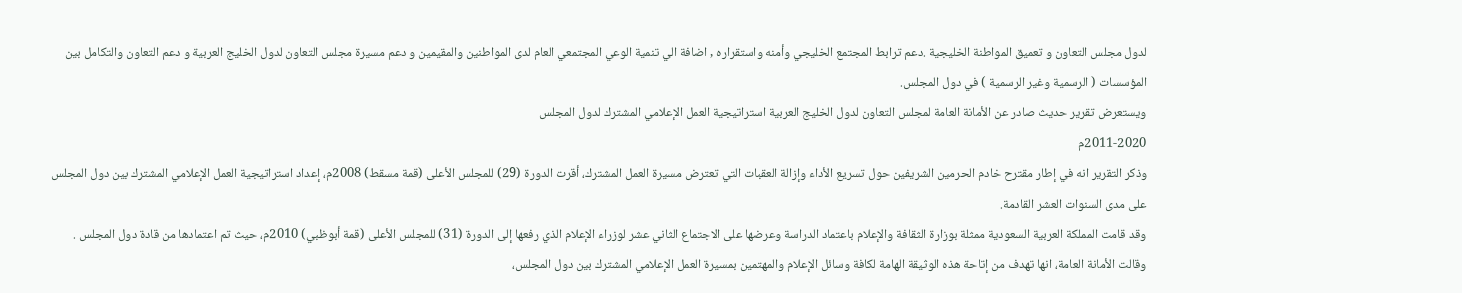لدول مجلس التعاون و تعميق المواطنة الخليجية .دعم ترابط المجتمع الخليجي وأمنه واستقراره , اضافة الي تنمية الوعي المجتمعي العام لدى المواطنين والمقيمين و دعم مسيرة مجلس التعاون لدول الخليج العربية و دعم التعاون والتكامل بين المؤسسات ( الرسمية وغير الرسمية ) في دول المجلس.
ويستعرض تقرير حديث صادر عن الأمانة العامة لمجلس التعاون لدول الخليج العربية استراتيجية العمل الإعلامي المشترك لدول المجلس
2011-2020م
وذكر التقرير انه في إطار مقترح خادم الحرمين الشريفين حول تسريع الأداء وإزالة العقبات التي تعترض مسيرة العمل المشترك، أقرت الدورة (29) للمجلس الأعلى (قمة مسقط) 2008م، إعداد استراتيجية العمل الإعلامي المشترك بين دول المجلس على مدى السنوات العشر القادمة.
وقد قامت المملكة العربية السعودية ممثلة بوزارة الثقافة والإعلام باعتماد الدراسة وعرضها على الاجتماع الثاني عشر لوزراء الإعلام الذي رفعها إلى الدورة (31) للمجلس الأعلى (قمة أبوظبي) 2010م، حيث تم اعتمادها من قادة دول المجلس .
وقالت الأمانة العامة، انها تهدف من إتاحة هذه الوثيقة الهامة لكافة وسائل الإعلام والمهتمين بمسيرة العمل الإعلامي المشترك بين دول المجلس،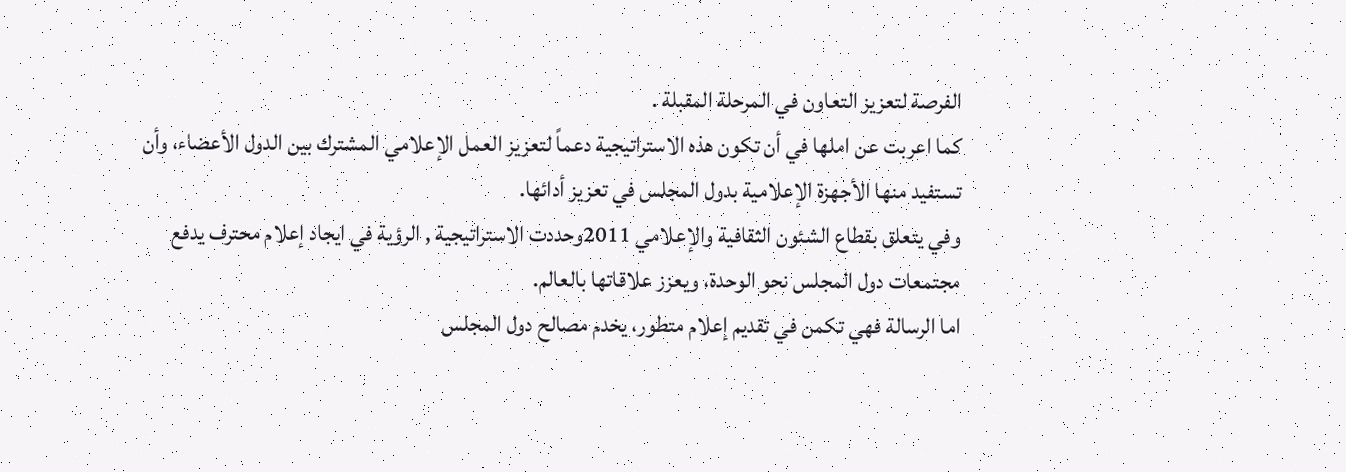الفرصة لتعزيز التعاون في المرحلة المقبلة .
كما اعربت عن املها في أن تكون هذه الاستراتيجية دعماً لتعزيز العمل الإعلامي المشترك بين الدول الأعضاء، وأن تستفيد منها الأجهزة الإعلامية بدول المجلس في تعزيز أدائها.
وفي يتعلق بقطاع الشئون الثقافية والإعلامي 2011وحددت الاستراتيجية , الرؤية في ايجاد إعلام محترف يدفع مجتمعات دول المجلس نحو الوحدة، ويعزز علاقاتها بالعالم.
اما الرسالة فهي تكمن في تقديم إعلام متطور، يخدم مصالح دول المجلس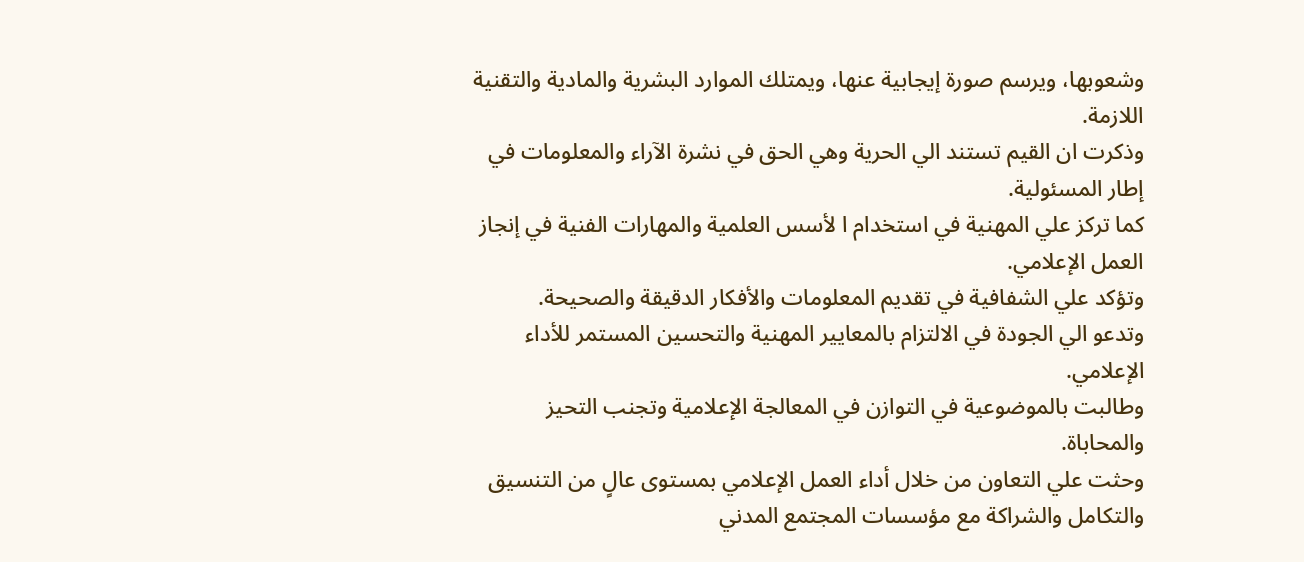وشعوبها، ويرسم صورة إيجابية عنها، ويمتلك الموارد البشرية والمادية والتقنية اللازمة.
وذكرت ان القيم تستند الي الحرية وهي الحق في نشرة الآراء والمعلومات في إطار المسئولية.
كما تركز علي المهنية في استخدام ا لأسس العلمية والمهارات الفنية في إنجاز العمل الإعلامي.
وتؤكد علي الشفافية في تقديم المعلومات والأفكار الدقيقة والصحيحة.
وتدعو الي الجودة في الالتزام بالمعايير المهنية والتحسين المستمر للأداء الإعلامي.
وطالبت بالموضوعية في التوازن في المعالجة الإعلامية وتجنب التحيز والمحاباة.
وحثت علي التعاون من خلال أداء العمل الإعلامي بمستوى عالٍ من التنسيق والتكامل والشراكة مع مؤسسات المجتمع المدني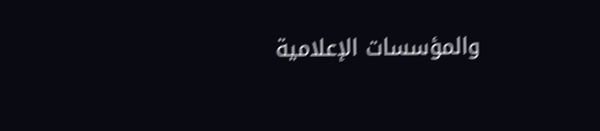والمؤسسات الإعلامية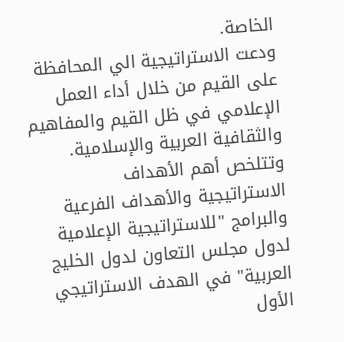الخاصة.
ودعت الاستراتيجية الي المحافظة على القيم من خلال أداء العمل الإعلامي في ظل القيم والمفاهيم والثقافية العربية والإسلامية.
وتتلخص أهم الأهداف الاستراتيجية والأهداف الفرعية والبرامج "للاستراتيجية الإعلامية لدول مجلس التعاون لدول الخليج العربية" في الهدف الاستراتيجي الأول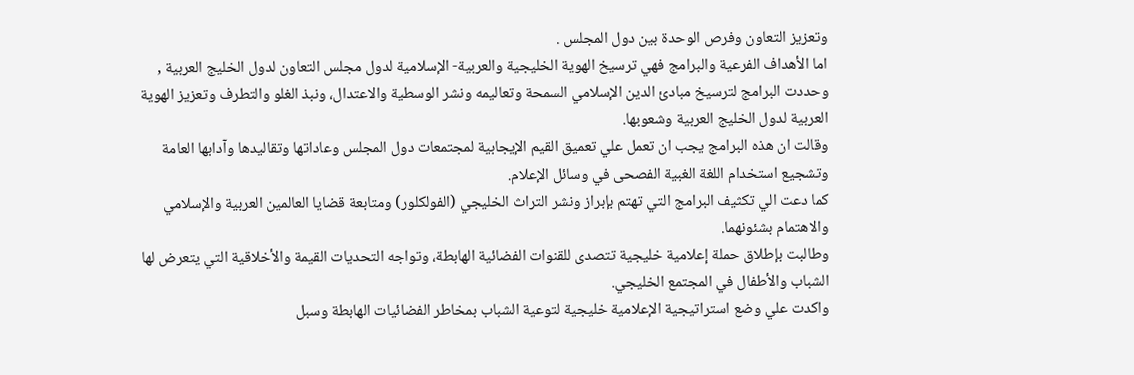وتعزيز التعاون وفرص الوحدة بين دول المجلس .
اما الأهداف الفرعية والبرامج فهي ترسيخ الهوية الخليجية والعربية- الإسلامية لدول مجلس التعاون لدول الخليج العربية ,
وحددت البرامج لترسيخ مبادئ الدين الإسلامي السمحة وتعاليمه ونشر الوسطية والاعتدال، ونبذ الغلو والتطرف وتعزيز الهوية العربية لدول الخليج العربية وشعوبها.
وقالت ان هذه البرامج يجب ان تعمل علي تعميق القيم الإيجابية لمجتمعات دول المجلس وعاداتها وتقاليدها وآدابها العامة وتشجيع استخدام اللغة الغبية الفصحى في وسائل الإعلام.
كما دعت الي تكثيف البرامج التي تهتم بإبراز ونشر التراث الخليجي (الفولكلور) ومتابعة قضايا العالمين العربية والإسلامي والاهتمام بشئونهما.
وطالبت بإطلاق حملة إعلامية خليجية تتصدى للقنوات الفضائية الهابطة، وتواجه التحديات القيمة والأخلاقية التي يتعرض لها الشباب والأطفال في المجتمع الخليجي.
واكدت علي وضع استراتيجية الإعلامية خليجية لتوعية الشباب بمخاطر الفضائيات الهابطة وسبل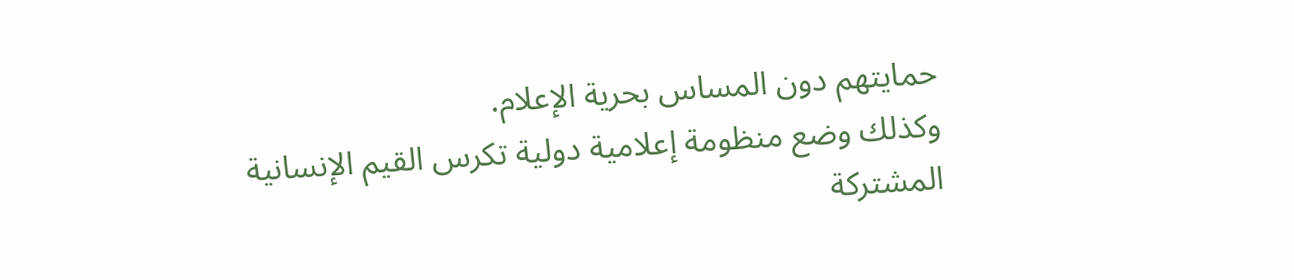حمايتهم دون المساس بحرية الإعلام.
وكذلك وضع منظومة إعلامية دولية تكرس القيم الإنسانية المشتركة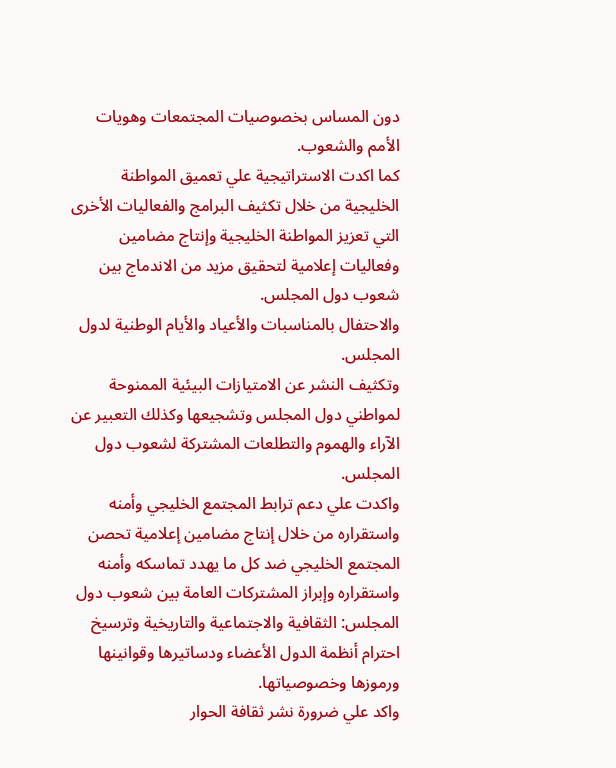دون المساس بخصوصيات المجتمعات وهويات الأمم والشعوب.
كما اكدت الاستراتيجية علي تعميق المواطنة الخليجية من خلال تكثيف البرامج والفعاليات الأخرى التي تعزيز المواطنة الخليجية وإنتاج مضامين وفعاليات إعلامية لتحقيق مزيد من الاندماج بين شعوب دول المجلس.
والاحتفال بالمناسبات والأعياد والأيام الوطنية لدول المجلس.
وتكثيف النشر عن الامتيازات البيئية الممنوحة لمواطني دول المجلس وتشجيعها وكذلك التعبير عن الآراء والهموم والتطلعات المشتركة لشعوب دول المجلس.
واكدت علي دعم ترابط المجتمع الخليجي وأمنه واستقراره من خلال إنتاج مضامين إعلامية تحصن المجتمع الخليجي ضد كل ما يهدد تماسكه وأمنه واستقراره وإبراز المشتركات العامة بين شعوب دول المجلس: الثقافية والاجتماعية والتاريخية وترسيخ احترام أنظمة الدول الأعضاء ودساتيرها وقوانينها ورموزها وخصوصياتها.
واكد علي ضرورة نشر ثقافة الحوار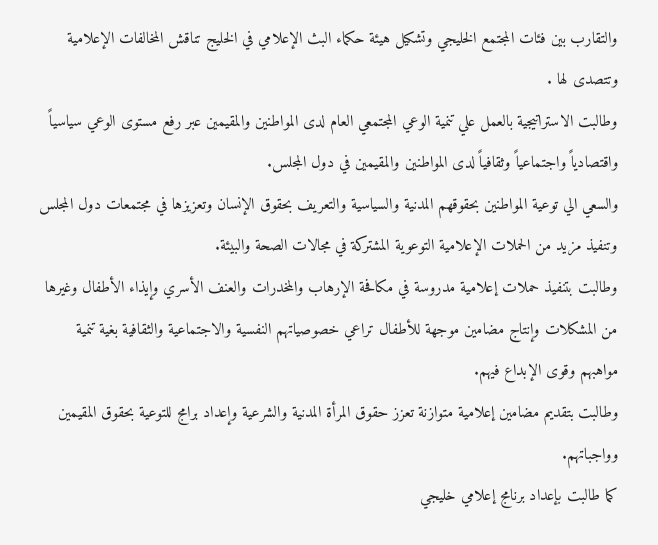والتقارب بين فئات المجتمع الخليجي وتشكيل هيئة حكماء البث الإعلامي في الخليج تناقش المخالفات الإعلامية وتتصدى لها .
وطالبت الاستراتيجية بالعمل علي تنمية الوعي المجتمعي العام لدى المواطنين والمقيمين عبر رفع مستوى الوعي سياسياً واقتصادياً واجتماعياً وثقافياً لدى المواطنين والمقيمين في دول المجلس.
والسعي الي توعية المواطنين بحقوقهم المدنية والسياسية والتعريف بحقوق الإنسان وتعزيزها في مجتمعات دول المجلس وتنفيذ مزيد من الحملات الإعلامية التوعوية المشتركة في مجالات الصحة والبيئة.
وطالبت بتنفيذ حملات إعلامية مدروسة في مكافحة الإرهاب والمخدرات والعنف الأسري وإيذاء الأطفال وغيرها من المشكلات وإنتاج مضامين موجهة للأطفال تراعي خصوصياتهم النفسية والاجتماعية والثقافية بغية تنمية مواهبهم وقوى الإبداع فيهم.
وطالبت بتقديم مضامين إعلامية متوازنة تعزز حقوق المرأة المدنية والشرعية وإعداد برامج للتوعية بحقوق المقيمين وواجباتهم.
كما طالبت بإعداد برنامج إعلامي خليجي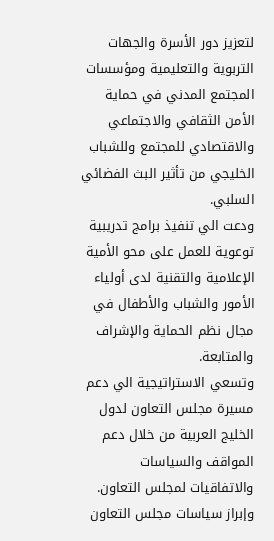لتعزيز دور الأسرة والجهات التربوية والتعليمية ومؤسسات المجتمع المدني في حماية الأمن الثقافي والاجتماعي والاقتصادي للمجتمع وللشباب الخليجي من تأثير البث الفضائي السلبي.
ودعت الي تنفيذ برامج تدريبية توعوية للعمل على محو الأمية الإعلامية والتقنية لدى أولياء الأمور والشباب والأطفال في مجال نظم الحماية والإشراف والمتابعة.
وتسعي الاستراتيجية الي دعم مسيرة مجلس التعاون لدول الخليج العربية من خلال دعم المواقف والسياسات والاتفاقيات لمجلس التعاون.
وإبراز سياسات مجلس التعاون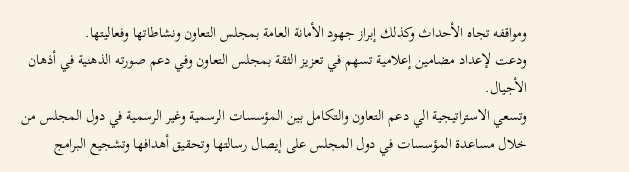ومواقفه تجاه الأحداث وكذلك إبراز جهود الأمانة العامة بمجلس التعاون ونشاطاتها وفعاليتها.
ودعت لإعداد مضامين إعلامية تسهم في تعزيز الثقة بمجلس التعاون وفي دعم صورته الذهنية في أذهان الأجيال.
وتسعي الاستراتيجية الي دعم التعاون والتكامل بين المؤسسات الرسمية وغير الرسمية في دول المجلس من خلال مساعدة المؤسسات في دول المجلس على إيصال رسالتها وتحقيق أهدافها وتشجيع البرامج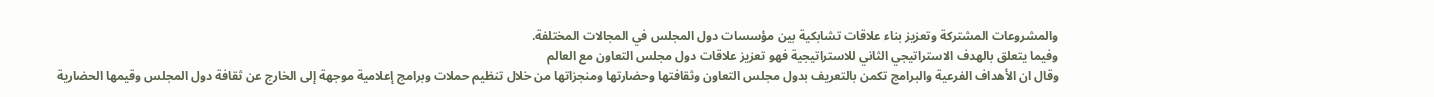والمشروعات المشتركة وتعزيز بناء علاقات تشابكية بين مؤسسات دول المجلس في المجالات المختلفة.
وفيما يتعلق بالهدف الاستراتيجي الثاني للاستراتيجية فهو تعزيز علاقات دول مجلس التعاون مع العالم
وقال ان الأهداف الفرعية والبرامج تكمن بالتعريف بدول مجلس التعاون وثقافتها وحضارتها ومنجزاتها من خلال تنظيم حملات وبرامج إعلامية موجهة إلى الخارج عن ثقافة دول المجلس وقيمها الحضارية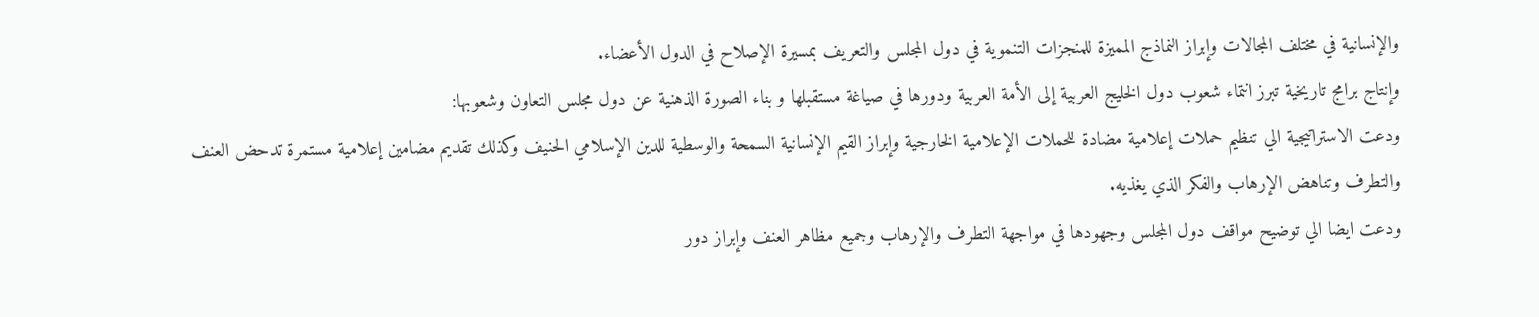والإنسانية في مختلف المجالات وإبراز النماذج المميزة للمنجزات التنموية في دول المجلس والتعريف بمسيرة الإصلاح في الدول الأعضاء.
وإنتاج برامج تاريخية تبرز انتماء شعوب دول الخليج العربية إلى الأمة العربية ودورها في صياغة مستقبلها و بناء الصورة الذهنية عن دول مجلس التعاون وشعوبها:
ودعت الاستراتيجية الي تنظيم حملات إعلامية مضادة للحملات الإعلامية الخارجية وإبراز القيم الإنسانية السمحة والوسطية للدين الإسلامي الحنيف وكذلك تقديم مضامين إعلامية مستمرة تدحض العنف والتطرف وتناهض الإرهاب والفكر الذي يغذيه.
ودعت ايضا الي توضيح مواقف دول المجلس وجهودها في مواجهة التطرف والإرهاب وجميع مظاهر العنف وإبراز دور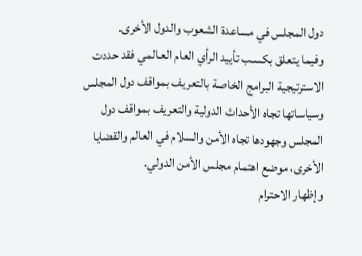دول المجلس في مساعدة الشعوب والدول الأخرى.
وفيما يتعلق بكسـب تأييد الرأي العام العـالمي فقد حددت الاسترتيجية البرامج الخاصة بالتعريف بمواقف دول المجلس وسياساتها تجاه الأحداث الدولية والتعريف بمواقف دول المجلس وجهودها تجاه الأمن والسلام في العالم والقضايا الأخرى، موضع اهتمام مجلس الأمن الدولي.
وإظهار الاحترام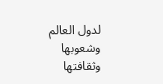لدول العالم وشعوبها وثقافتها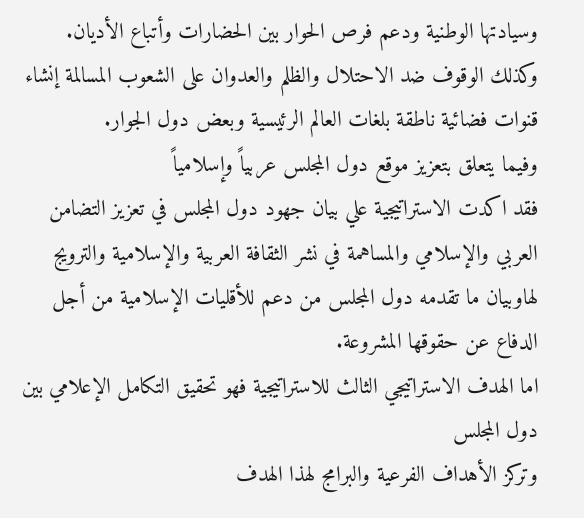وسيادتها الوطنية ودعم فرص الحوار بين الحضارات وأتباع الأديان.
وكذلك الوقوف ضد الاحتلال والظلم والعدوان على الشعوب المسالمة إنشاء قنوات فضائية ناطقة بلغات العالم الرئيسية وبعض دول الجوار.
وفيما يتعلق بتعزيز موقع دول المجلس عربياً وإسلامياً
فقد اكدت الاستراتيجية علي بيان جهود دول المجلس في تعزيز التضامن العربي والإسلامي والمساهمة في نشر الثقافة العربية والإسلامية والترويج لهاوبيان ما تقدمه دول المجلس من دعم للأقليات الإسلامية من أجل الدفاع عن حقوقها المشروعة.
اما الهدف الاستراتيجي الثالث للاستراتيجية فهو تحقيق التكامل الإعلامي بين دول المجلس
وتركز الأهداف الفرعية والبرامج لهذا الهدف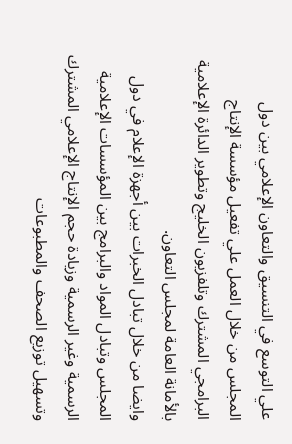علي التوسع في التنسيق والتعاون الإعلامي بين دول المجلس من خلال العمل علي تفعيل مؤسسة الإنتاج البرامجي المشترك وتلفزيون الخليج وتطوير الدائرة الإعلامية بالأمانة العامة لمجلس التعاون.
وايضا من خلال تبادل الخبرات بين أجهزة الإعلام في دول المجلس وتبادل المواد والبرامج بين المؤسسات الإعلامية الرسمية وغير الرسمية وزيادة حجم الإنتاج الإعلامي المشترك وتسهيل توزيع الصحف والمطبوعات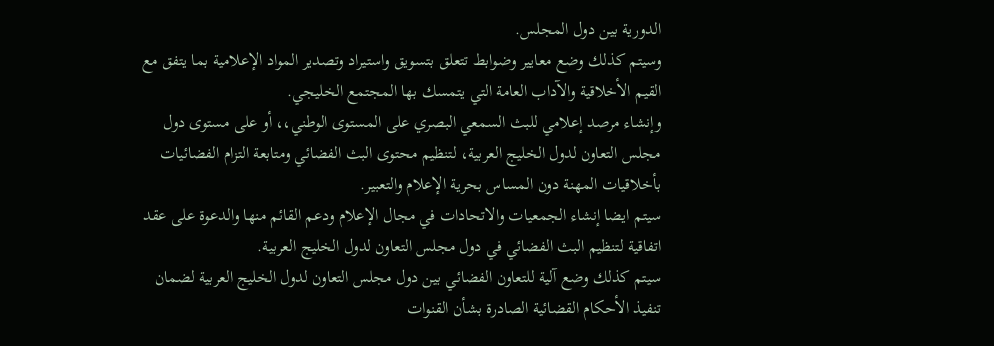الدورية بين دول المجلس.
وسيتم كذلك وضع معايير وضوابط تتعلق بتسويق واستيراد وتصدير المواد الإعلامية بما يتفق مع القيم الأخلاقية والآداب العامة التي يتمسك بها المجتمع الخليجي.
وإنشاء مرصد إعلامي للبث السمعي البصري على المستوى الوطني،، أو على مستوى دول مجلس التعاون لدول الخليج العربية، لتنظيم محتوى البث الفضائي ومتابعة التزام الفضائيات بأخلاقيات المهنة دون المساس بحرية الإعلام والتعبير.
سيتم ايضا إنشاء الجمعيات والاتحادات في مجال الإعلام ودعم القائم منها والدعوة على عقد اتفاقية لتنظيم البث الفضائي في دول مجلس التعاون لدول الخليج العربية.
سيتم كذلك وضع آلية للتعاون الفضائي بين دول مجلس التعاون لدول الخليج العربية لضمان تنفيذ الأحكام القضائية الصادرة بشأن القنوات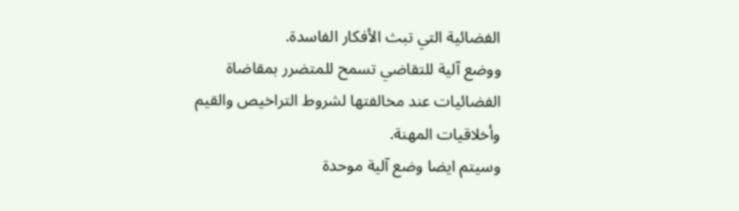الفضائية التي تبث الأفكار الفاسدة.
ووضع آلية للتقاضي تسمح للمتضرر بمقاضاة الفضائيات عند مخالفتها لشروط التراخيص والقيم وأخلاقيات المهنة.
وسيتم ايضا وضع آلية موحدة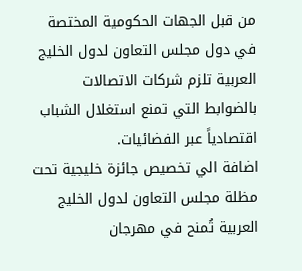من قبل الجهات الحكومية المختصة في دول مجلس التعاون لدول الخليج العربية تلزم شركات الاتصالات بالضوابط التي تمنع استغلال الشباب اقتصادياً عبر الفضائيات.
اضافة الي تخصيص جائزة خليجية تحت مظلة مجلس التعاون لدول الخليج العربية تُمنح في مهرجان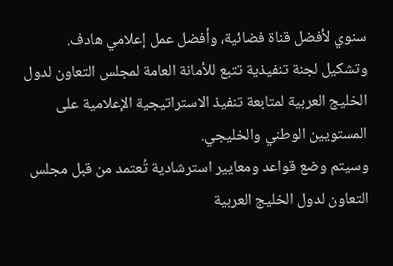سنوي لأفضل قناة فضائية، وأفضل عمل إعلامي هادف.
وتشكيل لجنة تنفيذية تتبع للأمانة العامة لمجلس التعاون لدول الخليج العربية لمتابعة تنفيذ الاستراتيجية الإعلامية على المستويين الوطني والخليجي.
وسيتم وضع قواعد ومعايير استرشادية تُعتمد من قبل مجلس التعاون لدول الخليج العربية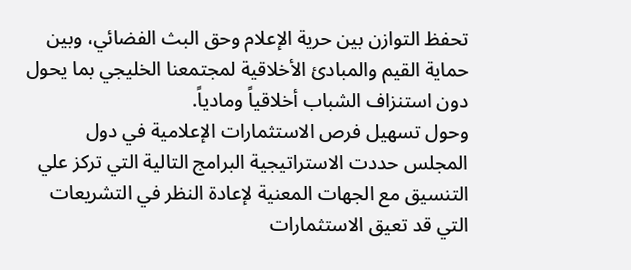تحفظ التوازن بين حرية الإعلام وحق البث الفضائي، وبين حماية القيم والمبادئ الأخلاقية لمجتمعنا الخليجي بما يحول دون استنزاف الشباب أخلاقياً ومادياً.
وحول تسهيل فرص الاستثمارات الإعلامية في دول المجلس حددت الاستراتيجية البرامج التالية التي تركز علي التنسيق مع الجهات المعنية لإعادة النظر في التشريعات التي قد تعيق الاستثمارات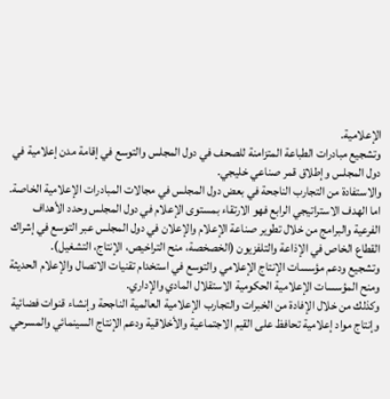الإعلامية.
وتشجيع مبادرات الطباعة المتزامنة للصحف في دول المجلس والتوسع في إقامة مدن إعلامية في دول المجلس وإطلاق قمر صناعي خليجي.
والاستفادة من التجارب الناجحة في بعض دول المجلس في مجالات المبادرات الإعلامية الخاصة.
اما الهدف الاستراتيجي الرابع فهو الارتقاء بمستوى الإعلام في دول المجلس وحدد الأهداف الفرعية والبرامج من خلال تطوير صناعة الإعلام والإعلان في دول المجلس عبر التوسع في إشراك القطاع الخاص في الإذاعة والتلفزيون (الخصخصة، منح التراخيص، الإنتاج، التشغيل).
وتشجيع ودعم مؤسسات الإنتاج الإعلامي والتوسع في استخدام تقنيات الاتصال والإعلام الحديثة ومنح المؤسسات الإعلامية الحكومية الاستقلال المادي والإداري.
وكذلك من خلال الإفادة من الخبرات والتجارب الإعلامية العالمية الناجحة وإنشاء قنوات فضائية وإنتاج مواد إعلامية تحافظ على القيم الاجتماعية والأخلاقية ودعم الإنتاج السينمائي والمسرحي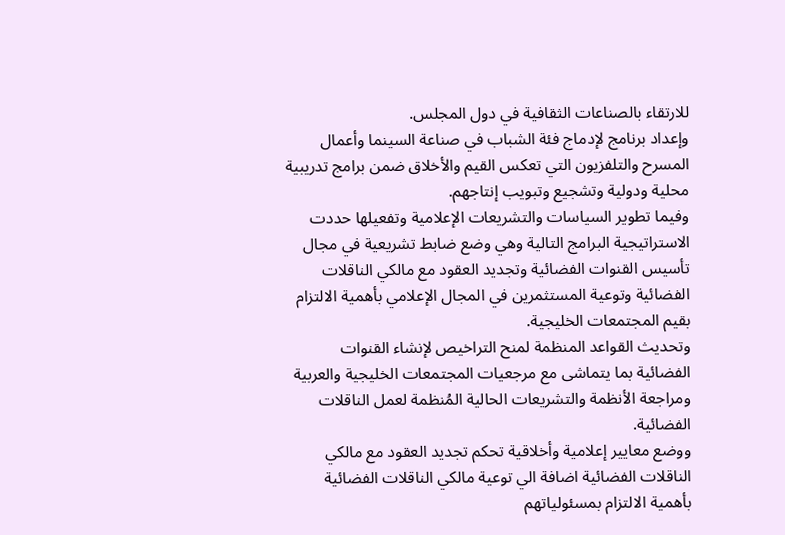للارتقاء بالصناعات الثقافية في دول المجلس.
وإعداد برنامج لإدماج فئة الشباب في صناعة السينما وأعمال المسرح والتلفزيون التي تعكس القيم والأخلاق ضمن برامج تدريبية محلية ودولية وتشجيع وتبويب إنتاجهم.
وفيما تطوير السياسات والتشريعات الإعلامية وتفعيلها حددت الاستراتيجية البرامج التالية وهي وضع ضابط تشريعية في مجال تأسيس القنوات الفضائية وتجديد العقود مع مالكي الناقلات الفضائية وتوعية المستثمرين في المجال الإعلامي بأهمية الالتزام بقيم المجتمعات الخليجية.
وتحديث القواعد المنظمة لمنح التراخيص لإنشاء القنوات الفضائية بما يتماشى مع مرجعيات المجتمعات الخليجية والعربية ومراجعة الأنظمة والتشريعات الحالية المُنظمة لعمل الناقلات الفضائية.
ووضع معايير إعلامية وأخلاقية تحكم تجديد العقود مع مالكي الناقلات الفضائية اضافة الي توعية مالكي الناقلات الفضائية بأهمية الالتزام بمسئولياتهم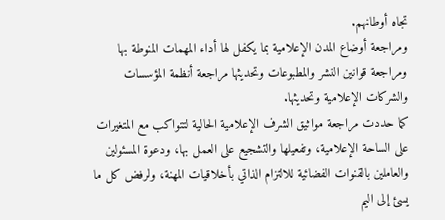تجاه أوطانهم.
ومراجعة أوضاع المدن الإعلامية بما يكفل لها أداء المهمات المنوطة بها
ومراجعة قوانين النشر والمطبوعات وتحديثها مراجعة أنظمة المؤسسات والشركات الإعلامية وتحديثها.
كما حددت مراجعة مواثيق الشرف الإعلامية الحالية لتتواكب مع المتغيرات على الساحة الإعلامية، وتفعيلها والتشجيع على العمل بها، ودعوة المسئولين والعاملين بالقنوات الفضائية للالتزام الذاتي بأخلاقيات المهنة، ولرفض كل ما يسئ إلى اليم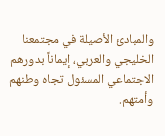والمبادئ الأصيلة في مجتمعنا الخليجي والعربي، إيماناً بدورهم الاجتماعي المسئول تجاه وطنهم وأمتهم.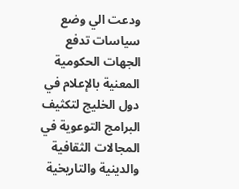ودعت الي وضع سياسات تدفع الجهات الحكومية المعنية بالإعلام في دول الخليج لتكثيف البرامج التوعوية في المجالات الثقافية والدينية والتاريخية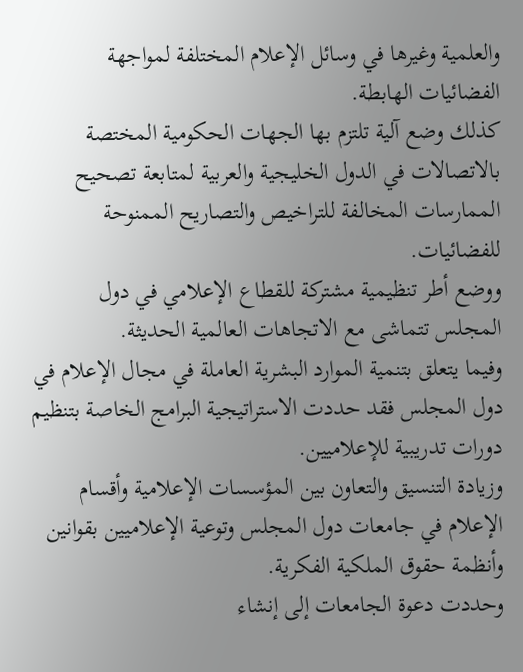والعلمية وغيرها في وسائل الإعلام المختلفة لمواجهة الفضائيات الهابطة.
كذلك وضع آلية تلتزم بها الجهات الحكومية المختصة بالاتصالات في الدول الخليجية والعربية لمتابعة تصحيح الممارسات المخالفة للتراخيص والتصاريح الممنوحة للفضائيات.
ووضع أطر تنظيمية مشتركة للقطاع الإعلامي في دول المجلس تتماشى مع الاتجاهات العالمية الحديثة.
وفيما يتعلق بتنمية الموارد البشرية العاملة في مجال الإعلام في دول المجلس فقد حددت الاستراتيجية البرامج الخاصة بتنظيم دورات تدريبية للإعلاميين.
وزيادة التنسيق والتعاون بين المؤسسات الإعلامية وأقسام الإعلام في جامعات دول المجلس وتوعية الإعلاميين بقوانين وأنظمة حقوق الملكية الفكرية.
وحددت دعوة الجامعات إلى إنشاء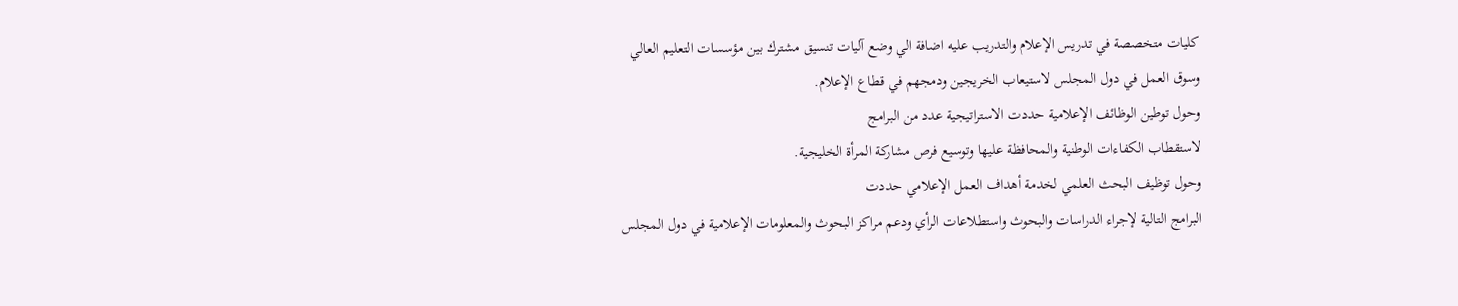كليات متخصصة في تدريس الإعلام والتدريب عليه اضافة الي وضع آليات تنسيق مشترك بين مؤسسات التعليم العالي وسوق العمل في دول المجلس لاستيعاب الخريجين ودمجهم في قطاع الإعلام.
وحول توطين الوظائف الإعلامية حددت الاستراتيجية عدد من البرامج
لاستقطاب الكفاءات الوطنية والمحافظة عليها وتوسيع فرص مشاركة المرأة الخليجية.
وحول توظيف البحث العلمي لخدمة أهداف العمل الإعلامي حددت
البرامج التالية لإجراء الدراسات والبحوث واستطلاعات الرأي ودعم مراكز البحوث والمعلومات الإعلامية في دول المجلس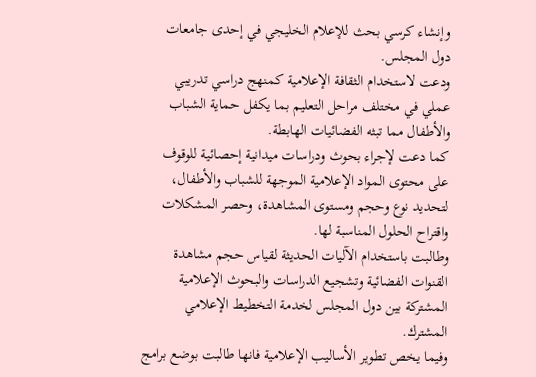وإنشاء كرسي بحث للإعلام الخليجي في إحدى جامعات دول المجلس.
ودعت لاستخدام الثقافة الإعلامية كمنهج دراسي تدريبي عملي في مختلف مراحل التعليم بما يكفل حماية الشباب والأطفال مما تبثه الفضائيات الهابطة.
كما دعت لإجراء بحوث ودراسات ميدانية إحصائية للوقوف على محتوى المواد الإعلامية الموجهة للشباب والأطفال، لتحديد نوع وحجم ومستوى المشاهدة، وحصر المشكلات واقتراح الحلول المناسبة لها.
وطالبت باستخدام الآليات الحديثة لقياس حجم مشاهدة القنوات الفضائية وتشجيع الدراسات والبحوث الإعلامية المشتركة بين دول المجلس لخدمة التخطيط الإعلامي المشترك.
وفيما يخص تطوير الأساليب الإعلامية فانها طالبت بوضع برامج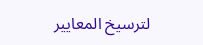لترسيخ المعايير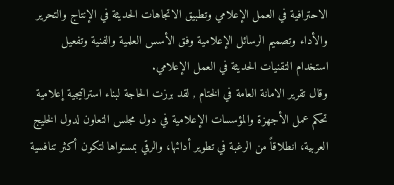الاحترافية في العمل الإعلامي وتطبيق الاتجاهات الحديثة في الإنتاج والتحرير والأداء وتصميم الرسائل الإعلامية وفق الأسس العلمية والفنية وتفعيل استخدام التقنيات الحديثة في العمل الإعلامي.
وقال تقرير الامانة العامة في الختام , لقد برزت الحاجة لبناء استراتيجية إعلامية تحكم عمل الأجهزة والمؤسسات الإعلامية في دول مجلس التعاون لدول الخليج العربية، انطلاقاً من الرغبة في تطوير أدائها، والرقي بمستواها لتكون أكثر تنافسية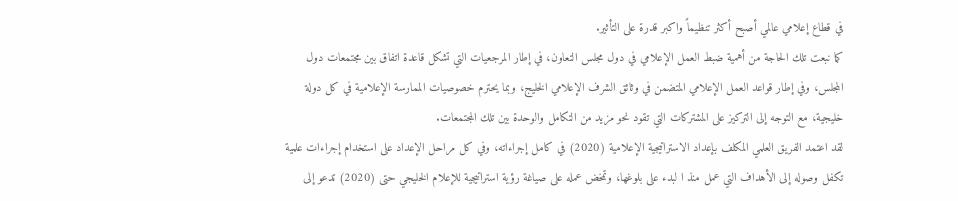في قطاع إعلامي عالمي أصبح أكثر تنظيماً واكبر قدرة على التأثير.
كما نبعت تلك الحاجة من أهمية ضبط العمل الإعلامي في دول مجلس التعاون، في إطار المرجعيات التي تشكل قاعدة اتفاق بين مجتمعات دول المجلس، وفي إطار قواعد العمل الإعلامي المتضمن في وثائق الشرف الإعلامي الخليج، وبما يحترم خصوصيات الممارسة الإعلامية في كل دولة خليجية، مع التوجه إلى التركيز على المشتركات التي تقود نحو مزيد من التكامل والوحدة بين تلك المجتمعات.
لقد اعتمد الفريق العلمي المكلف بإعداد الاستراتيجية الإعلامية (2020) في كامل إجراءاته، وفي كل مراحل الإعداد على استخدام إجراءات علمية تكفل وصوله إلى الأهداف التي عمل منذ ا لبدء على بلوغها، وتمخض عمله على صياغة رؤية استراتيجية للإعلام الخليجي حتى (2020) تدعو إلى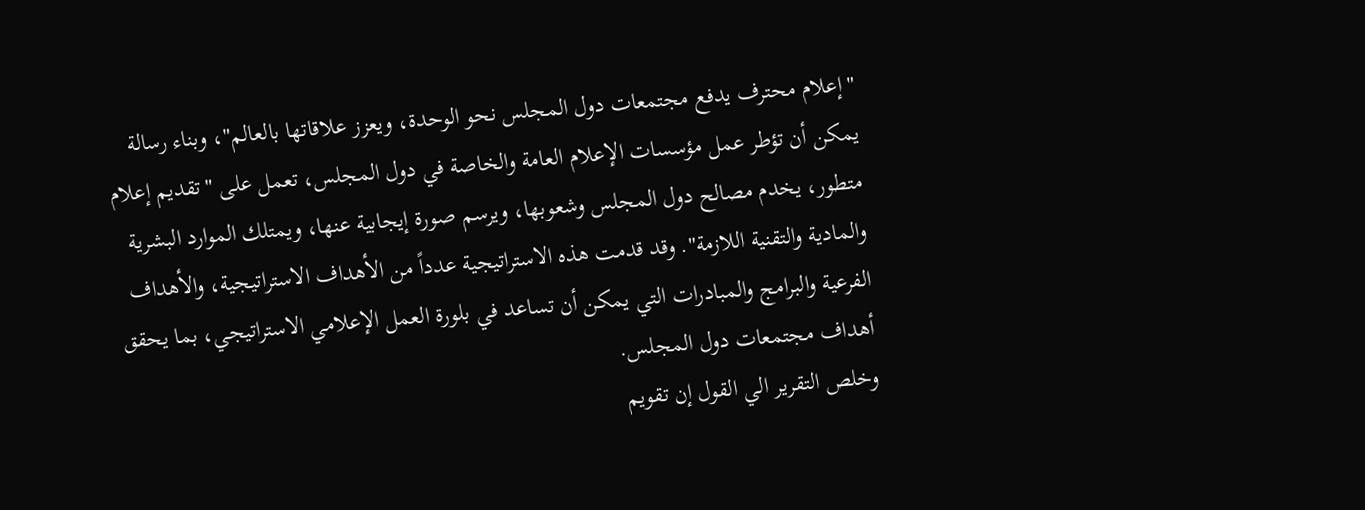"إعلام محترف يدفع مجتمعات دول المجلس نحو الوحدة، ويعزز علاقاتها بالعالم"، وبناء رسالة يمكن أن تؤطر عمل مؤسسات الإعلام العامة والخاصة في دول المجلس، تعمل على "تقديم إعلام متطور، يخدم مصالح دول المجلس وشعوبها، ويرسم صورة إيجابية عنها، ويمتلك الموارد البشرية والمادية والتقنية اللازمة". وقد قدمت هذه الاستراتيجية عدداً من الأهداف الاستراتيجية، والأهداف الفرعية والبرامج والمبادرات التي يمكن أن تساعد في بلورة العمل الإعلامي الاستراتيجي، بما يحقق أهداف مجتمعات دول المجلس.
وخلص التقرير الي القول إن تقويم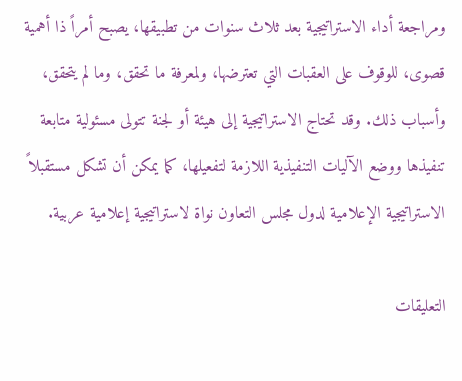ومراجعة أداء الاستراتيجية بعد ثلاث سنوات من تطبيقها، يصبح أمراً ذا أهمية قصوى، للوقوف على العقبات التي تعترضها، ولمعرفة ما تحقق، وما لم يتحقق، وأسباب ذلك. وقد تحتاج الاستراتيجية إلى هيئة أو لجنة تتولى مسئولية متابعة تنفيذها ووضع الآليات التنفيذية اللازمة لتفعيلها، كما يمكن أن تشكل مستقبلاً الاستراتيجية الإعلامية لدول مجلس التعاون نواة لاستراتيجية إعلامية عربية.

التعليقات